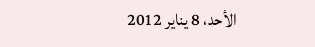الأحد، 8 يناير 2012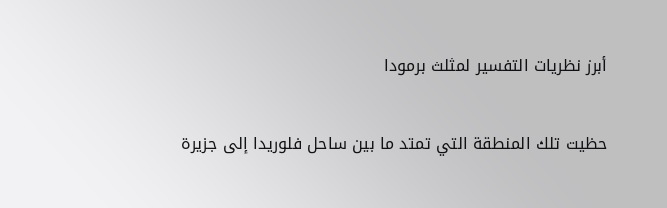أبرز نظريات التفسير لمثلث برمودا

حظيت تلك المنطقة التي تمتد ما بين ساحل فلوريدا إلى جزيرة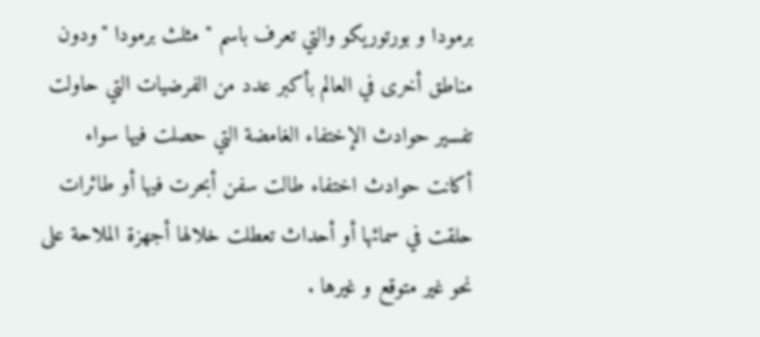برمودا و بورتوريكو والتي تعرف باسم " مثلث برمودا "ودون مناطق أخرى في العالم بأكبر عدد من الفرضيات التي حاولت تفسير حوادث الإختفاء الغامضة التي حصلت فيها سواء أكانت حوادث اختفاء طالت سفن أبحرت فيها أو طائرات حلقت في سمائها أو أحداث تعطلت خلالها أجهزة الملاحة على نحو غير متوقع و غيرها .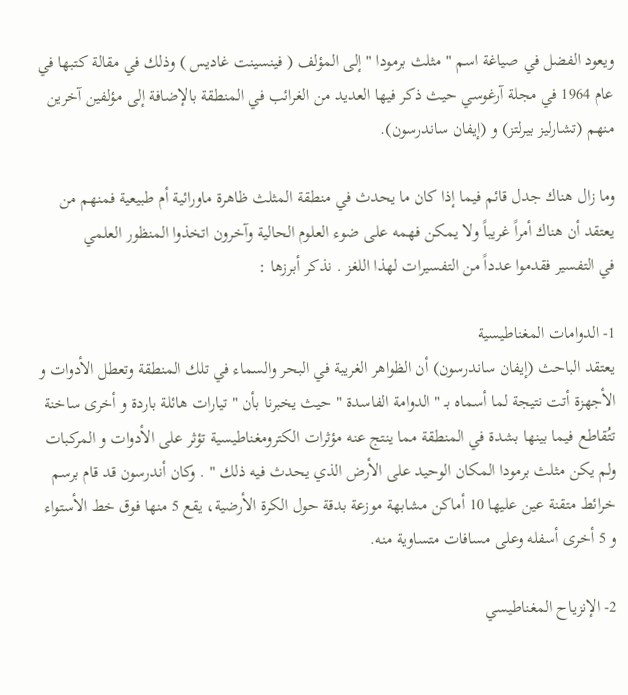ويعود الفضل في صياغة اسم " مثلث برمودا " إلى المؤلف ( فينسينت غاديس ) وذلك في مقالة كتبها في عام 1964 في مجلة آرغوسي حيث ذكر فيها العديد من الغرائب في المنطقة بالإضافة إلى مؤلفين آخرين منهم (تشارليز بيرلتز) و (إيفان ساندرسون).

وما زال هناك جدل قائم فيما إذا كان ما يحدث في منطقة المثلث ظاهرة ماورائية أم طبيعية فمنهم من يعتقد أن هناك أمراً غريباً ولا يمكن فهمه على ضوء العلوم الحالية وآخرون اتخذوا المنظور العلمي
في التفسير فقدموا عدداً من التفسيرات لهذا اللغز . نذكر أبرزها :

1- الدوامات المغناطيسية
يعتقد الباحث (إيفان ساندرسون) أن الظواهر الغريبة في البحر والسماء في تلك المنطقة وتعطل الأدوات و الأجهزة أتت نتيجة لما أسماه بـ " الدوامة الفاسدة " حيث يخبرنا بأن " تيارات هائلة باردة و أخرى ساخنة تتُقاطع فيما بينها بشدة في المنطقة مما ينتج عنه مؤثرات الكترومغناطيسية تؤثر على الأدوات و المركبات ولم يكن مثلث برمودا المكان الوحيد على الأرض الذي يحدث فيه ذلك " . وكان أندرسون قد قام برسم خرائط متقنة عين عليها 10 أماكن مشابهة موزعة بدقة حول الكرة الأرضية، يقع 5 منها فوق خط الأستواء و 5 أخرى أسفله وعلى مسافات متساوية منه.

2- الإنزياح المغناطيسي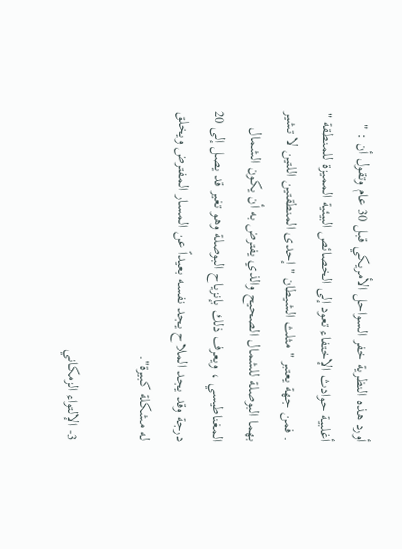أورد هذه النظرية خفر السواحل الأمريكي قبل 30 عام وتقول أن : " أغلبية حوادث الإختفاء تعود إلى الخصائص البيئية المميزة للمنطقة " . فمن جهة يعتبر " مثلث الشيطان " إحدى المنطقتين اللتين لا تشير بهما البوصلة للشمال الصحيح والذي يفترض به أن يكون الشمال المغناطيسي ، ويعرف ذلك بإنزياح البوصلة وهو تغير قد يصل إلى 20 درجة وقد يجد الملاح يجد نفسه بعيداً عن المسار المفترض ويخلق له مشكلة كبيرة".

3- الإلتواء الزمكاني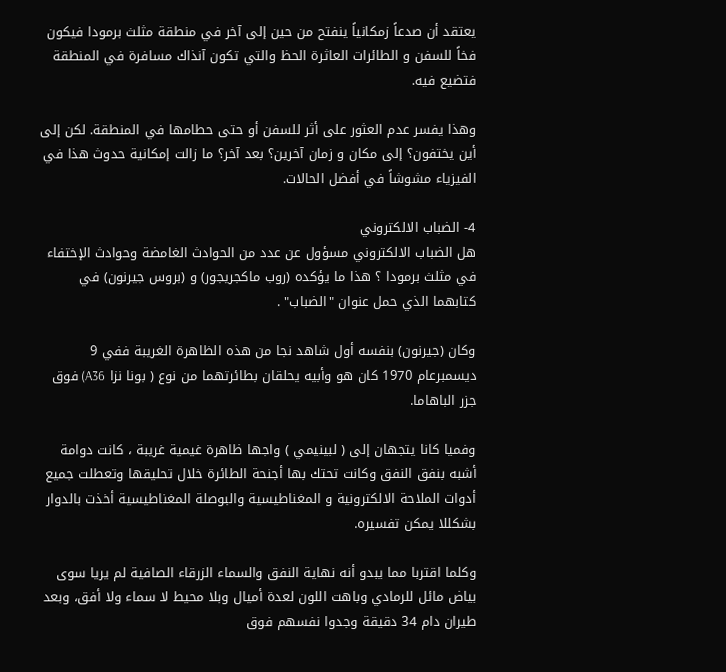يعتقد أن صدعاً زمكانياً ينفتح من حين إلى آخر في منطقة مثلث برمودا فيكون فخاً للسفن و الطائرات العاثرة الحظ والتي تكون آنذاك مسافرة في المنطقة فتضيع فيه.

وهذا يفسر عدم العثور على أثر للسفن أو حتى حطامها في المنطقة. لكن إلى أين يختفون؟ إلى مكان و زمان آخرين؟ بعد آخر؟ ما زالت إمكانية حدوث هذا في الفيزياء مشوشاً في أفضل الحالات.

4- الضباب الالكتروني
هل الضباب الالكتروني مسؤول عن عدد من الحوادث الغامضة وحوادث الإختفاء في مثلث برمودا ؟ هذا ما يؤكده (روب ماكجريجور) و (بروس جيرنون) في كتابهما الذي حمل عنوان "الضباب" .

وكان (جيرنون) بنفسه أول شاهد نجا من هذه الظاهرة الغريبة ففي 9 ديسمبرعام 1970 كان هو وأبيه يحلقان بطائرتهما من نوع ( بونا نزا A36) فوق جزر الباهاما.

وفميا كانا يتجهان إلى ( لبينيمي ) واجها ظاهرة غيمية غريبة ، كانت دوامة أشبه بنفق النفق وكانت تحتك بها أجنحة الطائرة خلال تحليقها وتعطلت جميع أدوات الملاحة الالكترونية و المغناطيسية والبوصلة المغناطيسية أخذت بالدوار بشكللا يمكن تفسيره.

وكلما اقتربا مما يبدو أنه نهاية النفق والسماء الزرقاء الصافية لم يريا سوى بياض مائل للرمادي وباهت اللون لعدة أميال وبلا محيط لا سماء ولا أفق، وبعد طيران دام 34 دقيقة وجدوا نفسهم فوق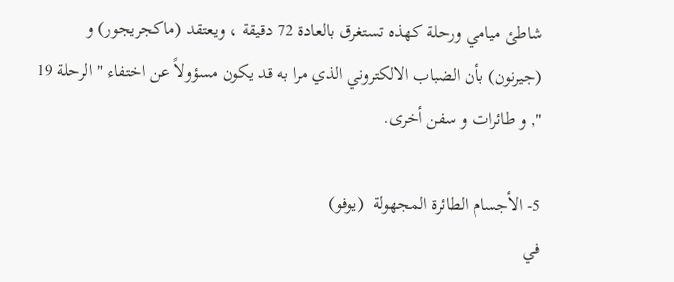شاطئ ميامي ورحلة كهذه تستغرق بالعادة 72 دقيقة ، ويعتقد (ماكجريجور) و (جيرنون) بأن الضباب الالكتروني الذي مرا به قد يكون مسؤولاً عن اختفاء " الرحلة 19 ", و طائرات و سفن أخرى.

5- الأجسام الطائرة المجهولة  (يوفو)
في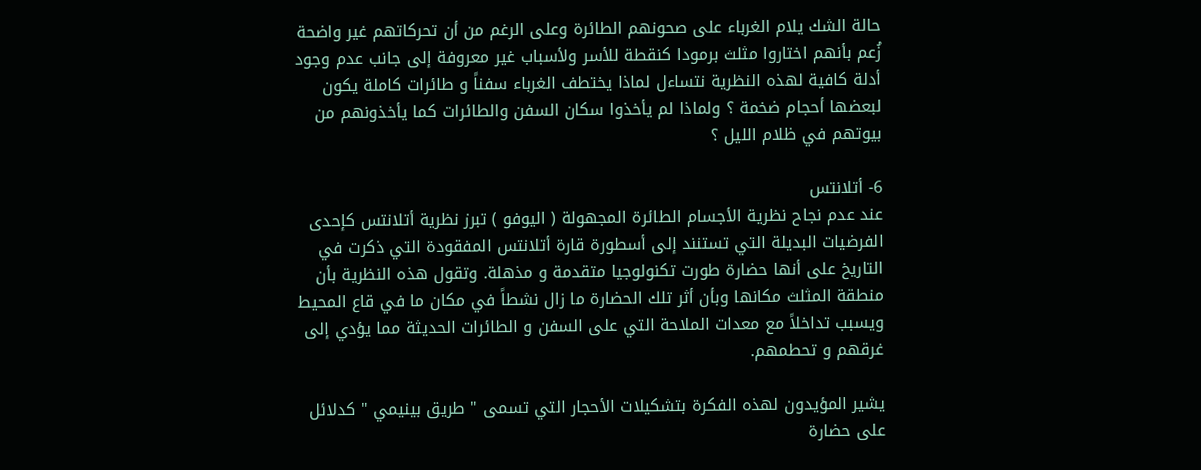حالة الشك يلام الغرباء على صحونهم الطائرة وعلى الرغم من أن تحركاتهم غير واضحة زُعم بأنهم اختاروا مثلث برمودا كنقطة للأسر ولأسباب غير معروفة إلى جانب عدم وجود أدلة كافية لهذه النظرية نتساءل لماذا يختطف الغرباء سفناً و طائرات كاملة يكون لبعضها أحجام ضخمة ؟ ولماذا لم يأخذوا سكان السفن والطائرات كما يأخذونهم من بيوتهم في ظلام الليل ؟

6- أتلانتس
عند عدم نجاح نظرية الأجسام الطائرة المجهولة ( اليوفو ) تبرز نظرية أتلانتس كإحدى الفرضيات البديلة التي تستنند إلى أسطورة قارة أتلانتس المفقودة التي ذكرت في التاريخ على أنها حضارة طورت تكنولوجيا متقدمة و مذهلة. وتقول هذه النظرية بأن منطقة المثلث مكانها وبأن أثر تلك الحضارة ما زال نشطاً في مكان ما في قاع المحيط ويسبب تداخلاً مع معدات الملاحة التي على السفن و الطائرات الحديثة مما يؤدي إلى غرقهم و تحطمهم.

يشير المؤيدون لهذه الفكرة بتشكيلات الأحجار التي تسمى " طريق بينيمي " كدلائل على حضارة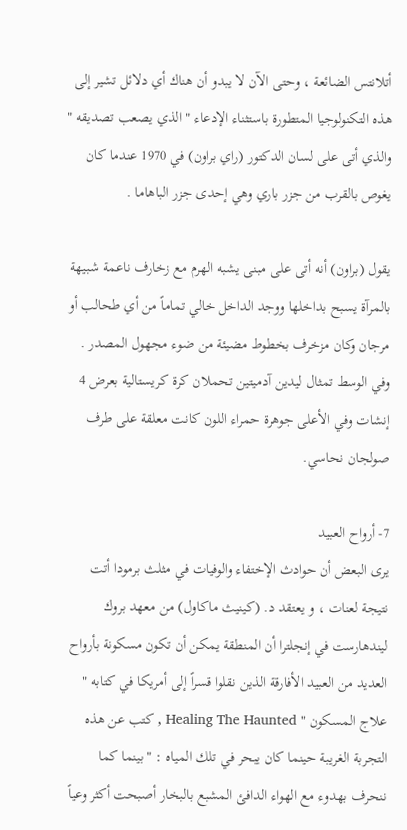أتلانتس الضائعة ، وحتى الآن لا يبدو أن هناك أي دلائل تشير إلى هذه التكنولوجيا المتطورة باستثناء الإدعاء " الذي يصعب تصديقه " والذي أتى على لسان الدكتور (راي براون) في 1970 عندما كان يغوص بالقرب من جزر باري وهي إحدى جزر الباهاما .

يقول (براون) أنه أتى على مبنى يشبه الهرم مع زخارف ناعمة شبيهة بالمرآة يسبح بداخلها ووجد الداخل خالي تماماً من أي طحالب أو مرجان وكان مزخرف بخطوط مضيئة من ضوء مجهول المصدر . وفي الوسط تمثال ليدين آدميتين تحملان كرة كريستالية بعرض 4 إنشات وفي الأعلى جوهرة حمراء اللون كانت معلقة على طرف صولجان نحاسي.

7- أرواح العبيد
يرى البعض أن حوادث الإختفاء والوفيات في مثلث برمودا أتت نتيجة لعنات ، و يعتقد د. (كينيث ماكاول) من معهد بروك ليندهارست في إنجلترا أن المنطقة يمكن أن تكون مسكونة بأرواح العديد من العبيد الأفارقة الذين نقلوا قسراً إلى أمريكا في كتابه " علاج المسكون " Healing The Haunted , كتب عن هذه التجربة الغريبة حينما كان يبحر في تلك المياه : "بينما كما ننحرف بهدوء مع الهواء الدافئ المشبع بالبخار أصبحت أكثر وعياً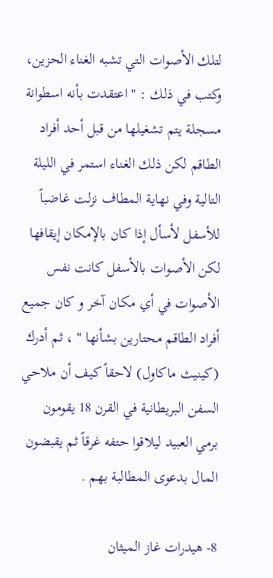لتلك الأصوات التي تشبه الغناء الحزين، وكتب في ذلك : " اعتقدت بأنه اسطوانة مسجلة يتم تشغيلها من قبل أحد أفراد الطاقم لكن ذلك الغناء استمر في الليلة التالية وفي نهاية المطاف نزلت غاضباً للأسفل لأسأل إذا كان بالإمكان إيقافها لكن الأصوات بالأسفل كانت نفس الأصوات في أي مكان آخر و كان جميع أفراد الطاقم محتارين بشأنها " ، ثم أدرك (كينيث ماكاول) لاحقاً كيف أن ملاحي السفن البريطانية في القرن 18 يقومون برمي العبيد ليلاقوا حتفه غرقاً ثم يقبضون المال بدعوى المطالبة بهم .

8- هيدرات غاز الميثان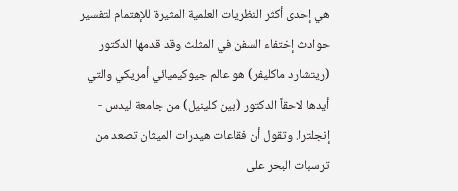هي إحدى أكثر النظريات العلمية المثيرة للإهتمام لتفسير حوادث إختفاء السفن في المثلث وقد قدمها الدكتور (ريتشارد ماكليفر) هو عالم جيوكيميائي أمريكي والتي أيدها لاحقاً الدكتور (بين كلينيل) من جامعة ليدس - إنجلترا. وتقول أن فقاعات هيدرات الميثان تصعد من ترسبات البحر على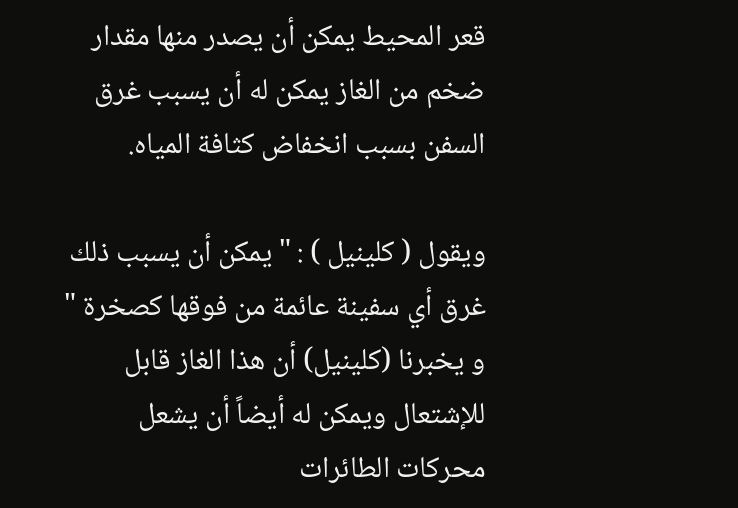قعر المحيط يمكن أن يصدر منها مقدار ضخم من الغاز يمكن له أن يسبب غرق السفن بسبب انخفاض كثافة المياه.

ويقول ( كلينيل ) : " يمكن أن يسبب ذلك غرق أي سفينة عائمة من فوقها كصخرة " و يخبرنا (كلينيل) أن هذا الغاز قابل للإشتعال ويمكن له أيضاً أن يشعل محركات الطائرات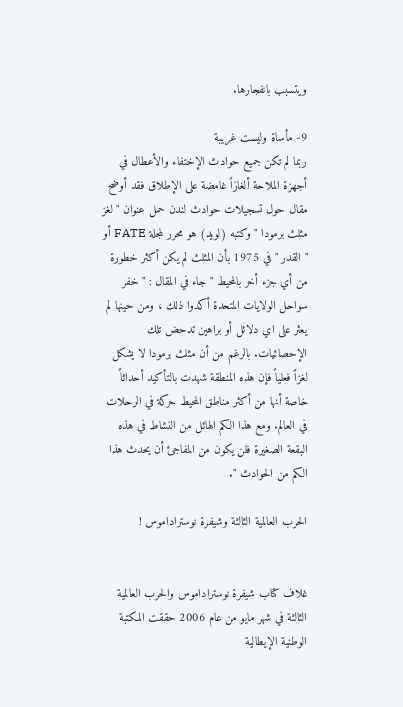ويتسبب بانفجارها.

9- مأساة وليست غريبة
ربما لم تكن جميع حوادث الإختفاء والأعطال في أجهزة الملاحة ألغازاً غامضة على الإطلاق فقد أوضح مقال حول تسجيلات حوادث لندن حمل عنوان " لغز مثلث برمودا " وكتبه (لويد) هو محرر لمجلة FATE أو " القدر " في 1975 بأن المثلث لم يكن أكثر خطورة من أي جزء أخر بالمحيط " جاء في المقال : " خفر سواحل الولايات المتحدة أكدوا ذلك ، ومن حينها لم يعثر على اي دلائل أو براهين تدحض تلك الإحصائيات. بالرغم من أن مثلث برمودا لا يشكل لغزاً فعلياً فإن هذه المنطقة شهدت بالتأكيد أحداثاً خاصة أنها من أكثر مناطق المحيط حركة في الرحلات في العالم. ومع هذا الكم الهائل من النشاط في هذه البقعة الصغيرة فلن يكون من المفاجئ أن يحدث هذا الكم من الحوادث ".

الحرب العالمية الثالثة وشيفرة نوستراداموس !


غلاف كتاب شيفرة نوستراداموس والحرب العالمية الثالثة في شهر مايو من عام 2006 حققت المكتبة الوطنية الإيطالية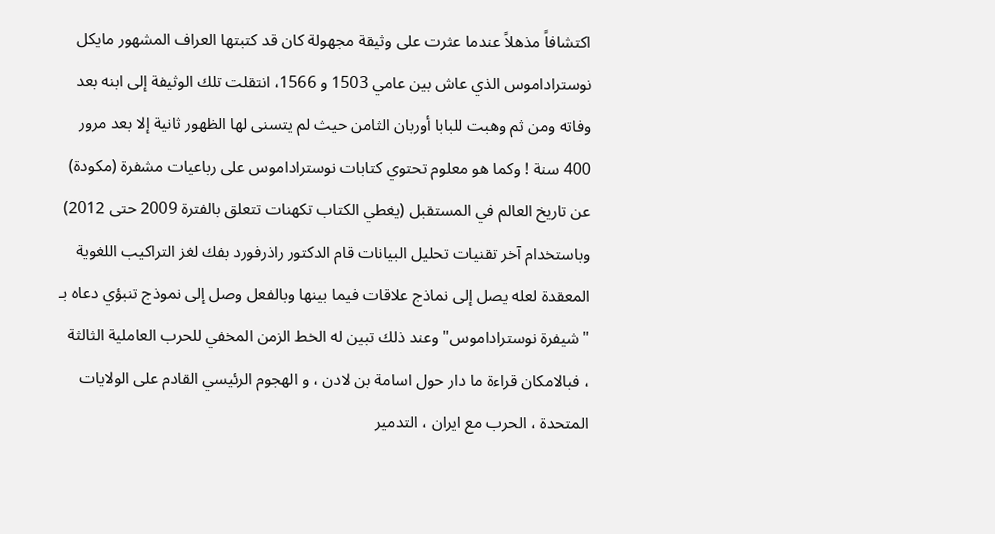اكتشافاً مذهلاً عندما عثرت على وثيقة مجهولة كان قد كتبتها العراف المشهور مايكل نوستراداموس الذي عاش بين عامي 1503 و 1566، انتقلت تلك الوثيفة إلى ابنه بعد وفاته ومن ثم وهبت للبابا أوربان الثامن حيث لم يتسنى لها الظهور ثانية إلا بعد مرور 400 سنة ! وكما هو معلوم تحتوي كتابات نوستراداموس على رباعيات مشفرة (مكودة) عن تاريخ العالم في المستقبل (يغطي الكتاب تكهنات تتعلق بالفترة 2009 حتى 2012) وباستخدام آخر تقنيات تحليل البيانات قام الدكتور راذرفورد بفك لغز التراكيب اللغوية المعقدة لعله يصل إلى نماذج علاقات فيما بينها وبالفعل وصل إلى نموذج تنبؤي دعاه بـ "شيفرة نوستراداموس" وعند ذلك تبين له الخط الزمن المخفي للحرب العاملية الثالثة
، فبالامكان قراءة ما دار حول اسامة بن لادن ، و الهجوم الرئيسي القادم على الولايات المتحدة ، الحرب مع ايران ، التدمير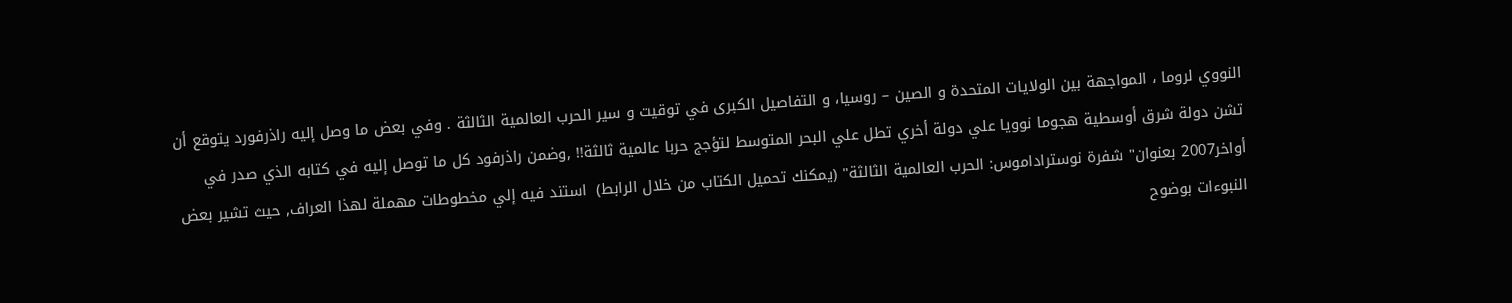النووي لروما ، المواجهة بين الولايات المتحدة و الصين – روسيا، و التفاصيل الكبرى في توقيت و سير الحرب العالمية الثالثة . وفي بعض ما وصل إليه راذرفورد يتوقع أن تشن دولة شرق أوسطية هجوما نوويا علي دولة أخري تطل علي البحر المتوسط لتؤجج حربا عالمية ثالثة!! ,وضمن راذرفود كل ما توصل إليه في كتابه الذي صدر في أواخر2007 بعنوان" شفرة نوستراداموس: الحرب العالمية الثالثة" (يمكنك تحميل الكتاب من خلال الرابط)  استند فيه إلي مخطوطات مهملة لهذا العراف, حيث تشير بعض النبوءات بوضوح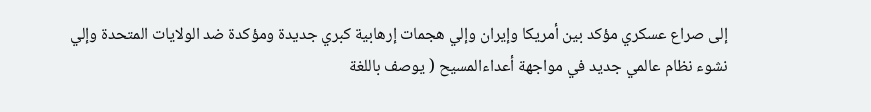إلى صراع عسكري مؤكد بين أمريكا وإيران وإلي هجمات إرهابية كبري جديدة ومؤكدة ضد الولايات المتحدة وإلي نشوء نظام عالمي جديد في مواجهة أعداءالمسيح ( يوصف باللغة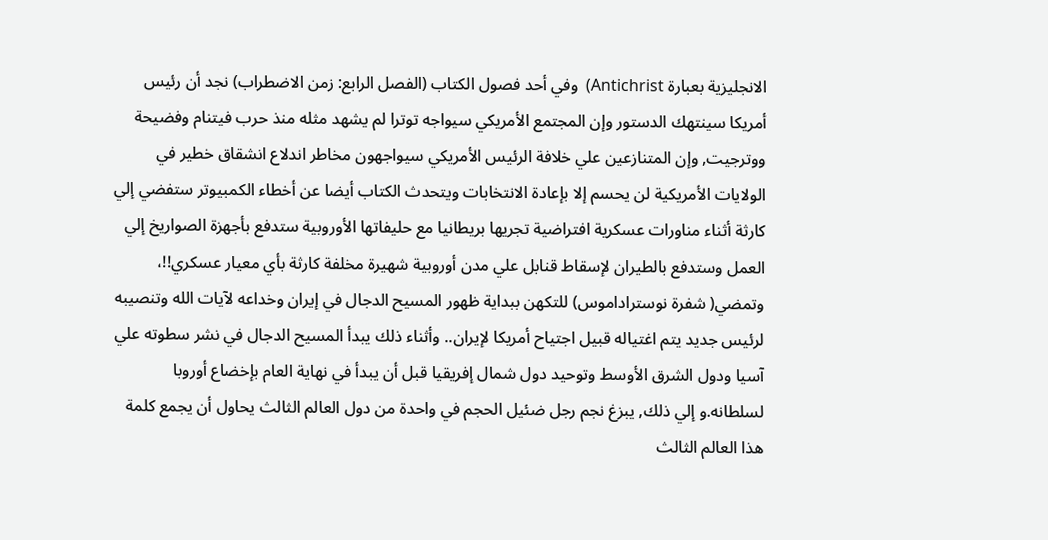الانجليزية بعبارة Antichrist)  وفي أحد فصول الكتاب (الفصل الرابع: زمن الاضطراب) نجد أن رئيس أمريكا سينتهك الدستور وإن المجتمع الأمريكي سيواجه توترا لم يشهد مثله منذ حرب فيتنام وفضيحة ووترجيت, وإن المتنازعين علي خلافة الرئيس الأمريكي سيواجهون مخاطر اندلاع انشقاق خطير في الولايات الأمريكية لن يحسم إلا بإعادة الانتخابات ويتحدث الكتاب أيضا عن أخطاء الكمبيوتر ستفضي إلي كارثة أثناء مناورات عسكرية افتراضية تجريها بريطانيا مع حليفاتها الأوروبية ستدفع بأجهزة الصواريخ إلي العمل وستدفع بالطيران لإسقاط قنابل علي مدن أوروبية شهيرة مخلفة كارثة بأي معيار عسكري!!، وتمضي( شفرة نوستراداموس) للتكهن ببداية ظهور المسيح الدجال في إيران وخداعه لآيات الله وتنصيبه لرئيس جديد يتم اغتياله قبيل اجتياح أمريكا لإيران.. وأثناء ذلك يبدأ المسيح الدجال في نشر سطوته علي آسيا ودول الشرق الأوسط وتوحيد دول شمال إفريقيا قبل أن يبدأ في نهاية العام بإخضاع أوروبا لسلطانه.و إلي ذلك, يبزغ نجم رجل ضئيل الحجم في واحدة من دول العالم الثالث يحاول أن يجمع كلمة هذا العالم الثالث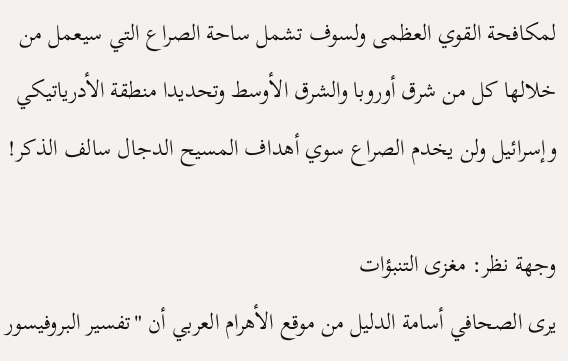لمكافحة القوي العظمى ولسوف تشمل ساحة الصراع التي سيعمل من خلالها كل من شرق أوروبا والشرق الأوسط وتحديدا منطقة الأدرياتيكي وإسرائيل ولن يخدم الصراع سوي أهداف المسيح الدجال سالف الذكر!

وجهة نظر: مغزى التنبؤات
يرى الصحافي أسامة الدليل من موقع الأهرام العربي أن "تفسير البروفيسور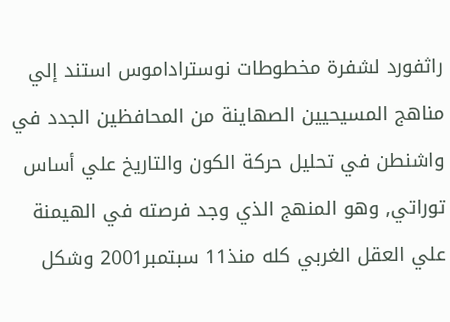راثفورد لشفرة مخطوطات نوستراداموس استند إلي مناهج المسيحيين الصهاينة من المحافظين الجدد في واشنطن في تحليل حركة الكون والتاريخ علي أساس توراتي, وهو المنهج الذي وجد فرصته في الهيمنة علي العقل الغربي كله منذ11 سبتمبر2001 وشكل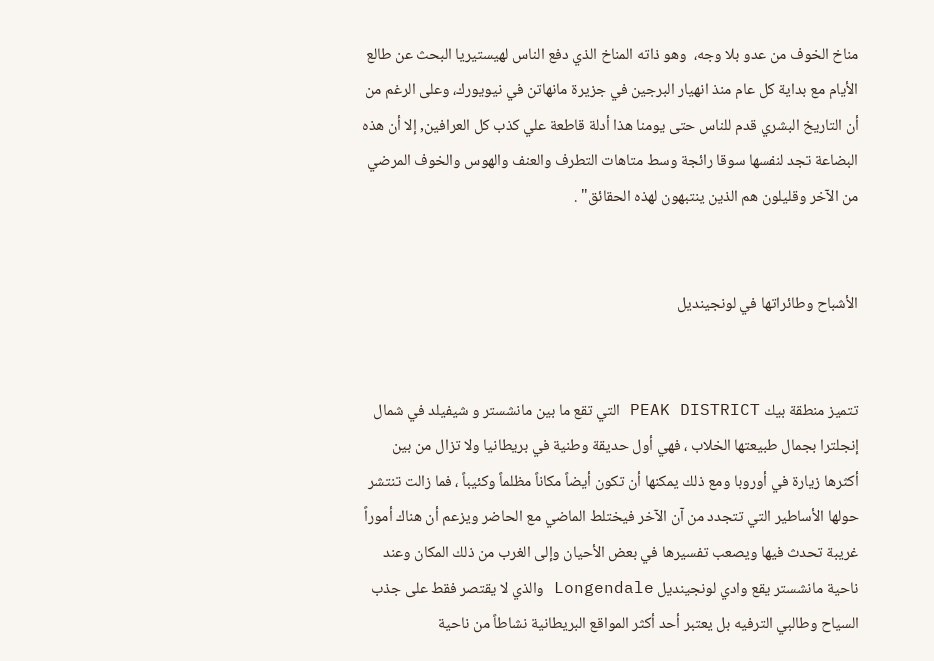مناخ الخوف من عدو بلا وجه،  وهو ذاته المناخ الذي دفع الناس لهيستيريا البحث عن طالع الأيام مع بداية كل عام منذ انهيار البرجين في جزيرة مانهاتن في نيويورك، وعلى الرغم من أن التاريخ البشري قدم للناس حتى يومنا هذا أدلة قاطعة علي كذب كل العرافين, إلا أن هذه البضاعة تجد لنفسها سوقا رائجة وسط متاهات التطرف والعنف والهوس والخوف المرضي من الآخر وقليلون هم الذين ينتبهون لهذه الحقائق" .


الأشباح وطائراتها في لونجينديل


تتميز منطقة بيك PEAK DISTRICT التي تقع ما بين مانشستر و شيفيلد في شمال إنجلترا بجمال طبيعتها الخلاب ، فهي أول حديقة وطنية في بريطانيا ولا تزال من بين أكثرها زيارة في أوروبا ومع ذلك يمكنها أن تكون أيضاً مكاناً مظلماً وكئيباً ، فما زالت تنتشر حولها الأساطير التي تتجدد من آن الآخر فيختلط الماضي مع الحاضر ويزعم أن هناك أموراً غريبة تحدث فيها ويصعب تفسيرها في بعض الأحيان وإلى الغرب من ذلك المكان وعند ناحية مانشستر يقع وادي لونجينديل Longendale والذي لا يقتصر فقط على جذب السياح وطالبي الترفيه بل يعتبر أحد أكثر المواقع البريطانية نشاطاً من ناحية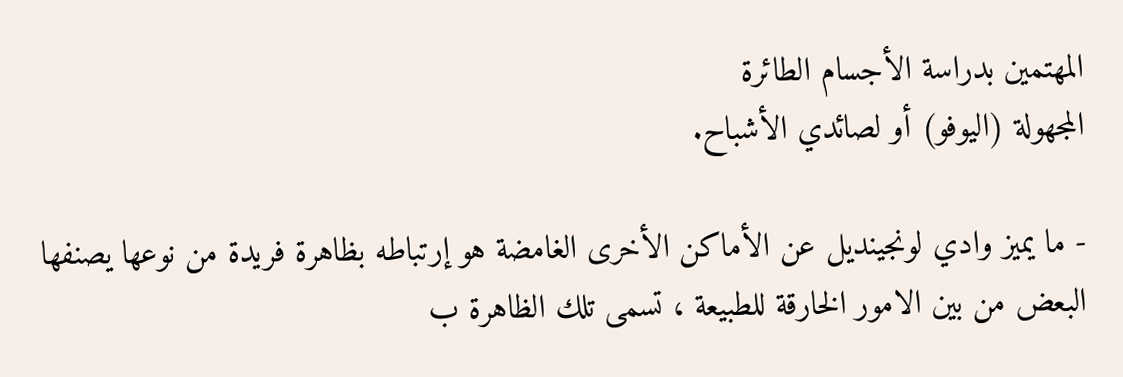المهتمين بدراسة الأجسام الطائرة
المجهولة (اليوفو) أو لصائدي الأشباح.

- ما يميز وادي لونجينديل عن الأماكن الأخرى الغامضة هو إرتباطه بظاهرة فريدة من نوعها يصنفها البعض من بين الامور الخارقة للطبيعة ، تسمى تلك الظاهرة ب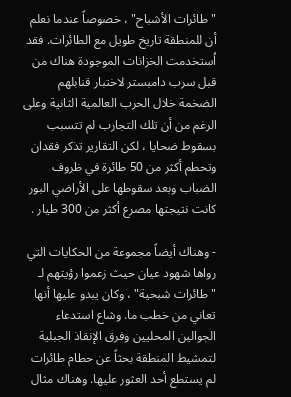"طائرات الأشباح" ، خصوصاً عندما نعلم أن للمنطقة تاريخ طويل مع الطائرات. فقد اُستخدمت الخزانات الموجودة هناك من قبل سرب دامبستر لاختبار قنابلهم الضخمة خلال الحرب العالمية الثانية وعلى الرغم من أن تلك التجارب لم تتسبب بسقوط ضحايا ، لكن التقارير تذكر فقدان وتحطم أكثر من 50 طائرة في ظروف الضباب وبعد سقوطها على الأراضي البور كانت نتيجتها مصرع أكثر من 300 طيار .

- وهناك أيضاً مجموعة من الحكايات التي رواها شهود عيان حيث زعموا رؤيتهم لـ "طائرات شبحية" ، وكان يبدو عليها أنها تعاني من خطب ما. وشاع استدعاء الجوالين المحليين وفرق الإنقاذ الجبلية لتمشيط المنطقة بحثاً عن حطام طائرات لم يستطع أحد العثور عليها. وهناك مثال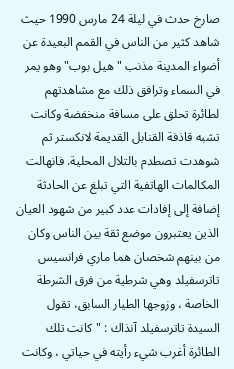صارخ حدث في ليلة 24 مارس 1990 حيث شاهد كثير من الناس في القمم البعيدة عن أضواء المدينة مذنب "هيل بوب" وهو يمر في السماء وترافق ذلك مع مشاهدتهم لطائرة تحلق على مسافة منخفضة وكانت تشبه قاذفة القنابل القديمة لانكستر ثم شوهدت تصطدم بالتلال المحلية. فانهالت المكالمات الهاتفية التي تبلغ عن الحادثة إضافة إلى إفادات عدد كبير من شهود العيان الذين يعتبرون موضع ثقة بين الناس وكان من بينهم شخصان هما ماري فرانسيس تاترسفيلد وهي شرطية من فرق الشرطة الخاصة ، وزوجها الطيار السابق، تقول السيدة تاترسفيلد آنذاك : "كانت تلك الطائرة أغرب شيء رأيته في حياتي ، وكانت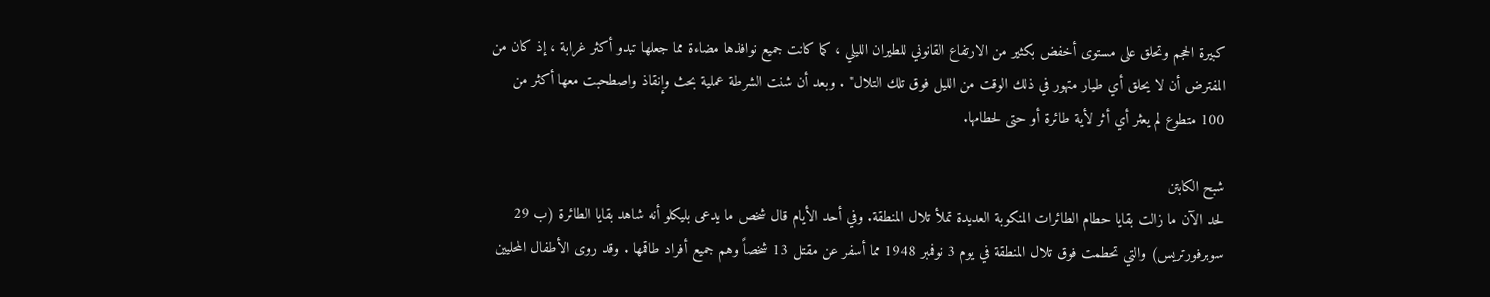كبيرة الحجم وتحلق على مستوى أخفض بكثير من الارتفاع القانوني للطيران الليلي ، كما كانت جميع نوافذها مضاءة مما جعلها تبدو أكثر غرابة ، إذ كان من المفترض أن لا يحلق أي طيار متهور في ذلك الوقت من الليل فوق تلك التلال" . وبعد أن شنت الشرطة عملية بحث وإنقاذ واصطحبت معها أكثر من 100 متطوع لم يعثر أي أثر لأية طائرة أو حتى لحطامها.

شبح الكابتن
لحد الآن ما زالت بقايا حطام الطائرات المنكوبة العديدة تملأ تلال المنطقة. وفي أحد الأيام قال شخص ما يدعى بليكلو أنه شاهد بقايا الطائرة (ب 29 سوبرفورتريس) والتي تحطمت فوق تلال المنطقة في يوم 3 نوفمبر 1948 مما أسفر عن مقتل 13 شخصاً وهم جميع أفراد طاقمها . وقد روى الأطفال المحليين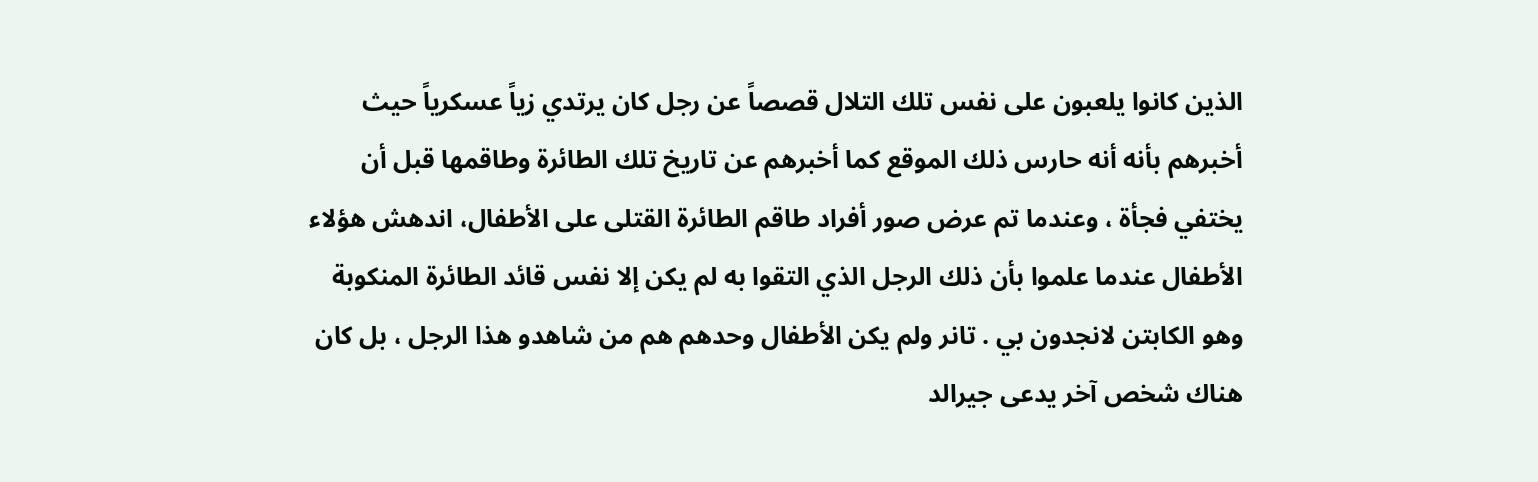الذين كانوا يلعبون على نفس تلك التلال قصصاً عن رجل كان يرتدي زياً عسكرياً حيث أخبرهم بأنه أنه حارس ذلك الموقع كما أخبرهم عن تاريخ تلك الطائرة وطاقمها قبل أن يختفي فجأة ، وعندما تم عرض صور أفراد طاقم الطائرة القتلى على الأطفال، اندهش هؤلاء الأطفال عندما علموا بأن ذلك الرجل الذي التقوا به لم يكن إلا نفس قائد الطائرة المنكوبة وهو الكابتن لانجدون بي . تانر ولم يكن الأطفال وحدهم هم من شاهدو هذا الرجل ، بل كان هناك شخص آخر يدعى جيرالد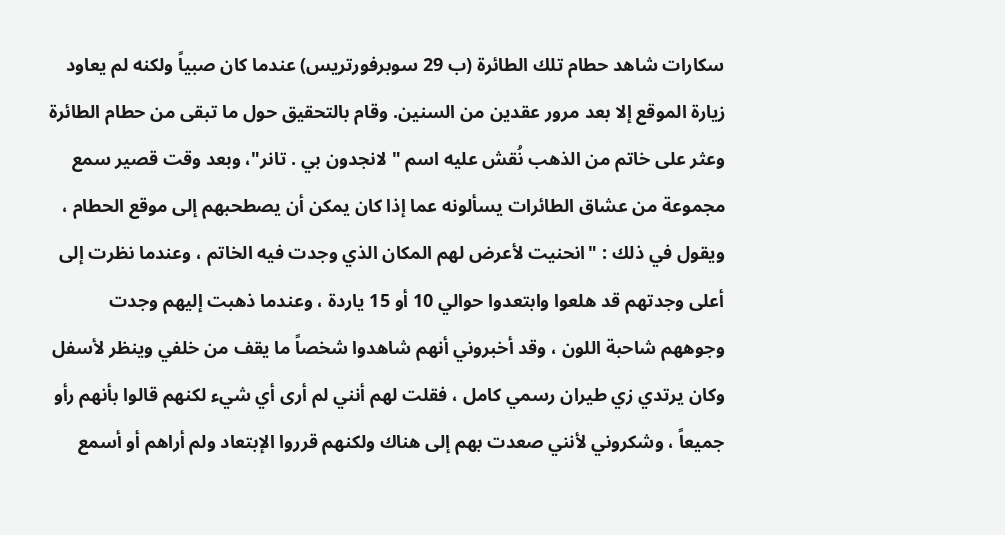سكارات شاهد حطام تلك الطائرة (ب 29 سوبرفورتريس) عندما كان صبياً ولكنه لم يعاود زيارة الموقع إلا بعد مرور عقدين من السنين. وقام بالتحقيق حول ما تبقى من حطام الطائرة وعثر على خاتم من الذهب نُقش عليه اسم " لانجدون بي . تانر"، وبعد وقت قصير سمع مجموعة من عشاق الطائرات يسألونه عما إذا كان يمكن أن يصطحبهم إلى موقع الحطام ، ويقول في ذلك : "انحنيت لأعرض لهم المكان الذي وجدت فيه الخاتم ، وعندما نظرت إلى أعلى وجدتهم قد هلعوا وابتعدوا حوالي 10 أو 15 ياردة ، وعندما ذهبت إليهم وجدت وجوههم شاحبة اللون ، وقد أخبروني أنهم شاهدوا شخصاً ما يقف من خلفي وينظر لأسفل وكان يرتدي زي طيران رسمي كامل ، فقلت لهم أنني لم أرى أي شيء لكنهم قالوا بأنهم رأو جميعاً ، وشكروني لأنني صعدت بهم إلى هناك ولكنهم قرروا الإبتعاد ولم أراهم أو أسمع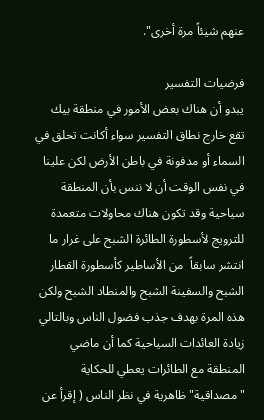عنهم شيئاً مرة أخرى".

فرضيات التفسير
يبدو أن هناك بعض الأمور في منطقة بيك تقع خارج نطاق التفسير سواء أكانت تحلق في السماء أو مدفونة في باطن الأرض لكن علينا في نفس الوقت أن لا ننس بأن المنطقة سياحية وقد تكون هناك محاولات متعمدة للترويج لأسطورة الطائرة الشبح على غرار ما انتشر سابقاً  من الأساطير كأسطورة القطار الشبح والسفينة الشبح والمنطاد الشبح ولكن هذه المرة بهدف جذب فضول الناس وبالتالي زيادة العائدات السياحية كما أن ماضي المنطقة مع الطائرات يعطي للحكاية "مصداقية" ظاهرية في نظر الناس ( إقرأ عن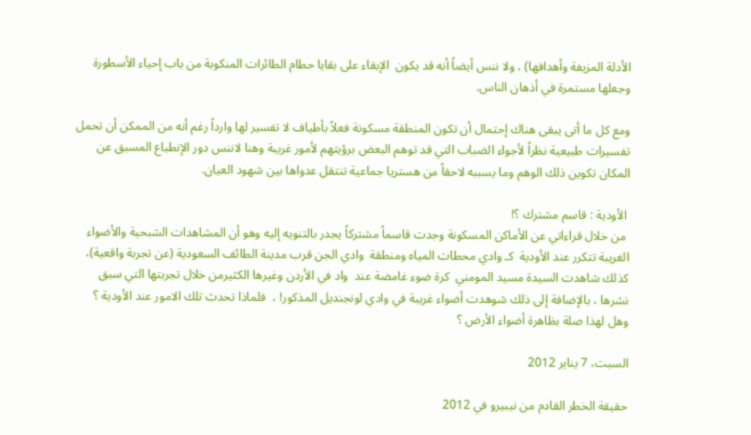الأدلة المزيفة وأهدافها) ، ولا ننس أيضاً أنه قد يكون  الإبقاء على بقايا حطام الطائرات المنكوبة من باب إحياء الأسطورة وجعلها مستمرة في أذهان الناس.

ومع كل ما أتى يبقى هناك إحتمال أن تكون المنطقة مسكونة فعلاً بأطياف لا تفسير لها وارداً رغم أنه من الممكن أن تحمل تفسيرات طبيعية نظراً لأجواء الضباب التي قد توهم البعض برؤيتهم لأمور غريبة وهنا لاننس دور الإنطباع المسبق عن المكان تكوين ذلك الوهم وما يسببه لاحقاً من هستريا جماعية تنتقل عدواها بين شهود العيان.

 الأودية : قاسم مشترك ؟!
 من خلال قراءاتي عن الأماكن المسكونة وجدت قاسماً مشتركاً يجدر بالتنويه إليه وهو أن المشاهدات الشبحية والأضواء الغريبة تتكرر عند الأودية  كـ وادي محطات المياه ومنطقة  وادي الجن قرب مدينة الطائف السعودية (عن تجربة واقعية)، كذلك شاهدت السيدة مسيد المومني  كرة ضوء غامضة عند  واد في الأردن وغيرها الكثيرمن خلال تجربتها التي سبق نشرها ، بالإضافة إلى ذلك شوهدت أضواء غريبة في وادي لونجنديل المذكور! ،  فلماذا تحدث تلك الامور عند الأودية ؟ وهل لهذا صلة بظاهرة أضواء الأرض ؟

السبت، 7 يناير 2012

حقيقة الخطر القادم من نيبيرو في 2012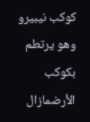كوكب نيبيرو وهو يرتطم بكوكب الأرضمازال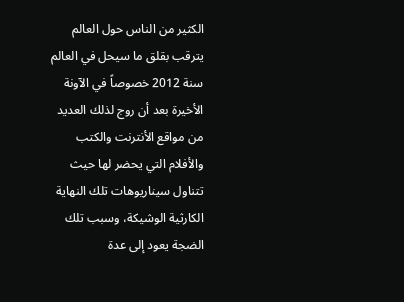الكثير من الناس حول العالم يترقب بقلق ما سيحل في العالم سنة 2012 خصوصاً في الآونة الأخيرة بعد أن روج لذلك العديد من مواقع الأنترنت والكتب والأفلام التي يحضر لها حيث تتناول سيناريوهات تلك النهاية الكارثية الوشيكة، وسبب تلك الضجة يعود إلى عدة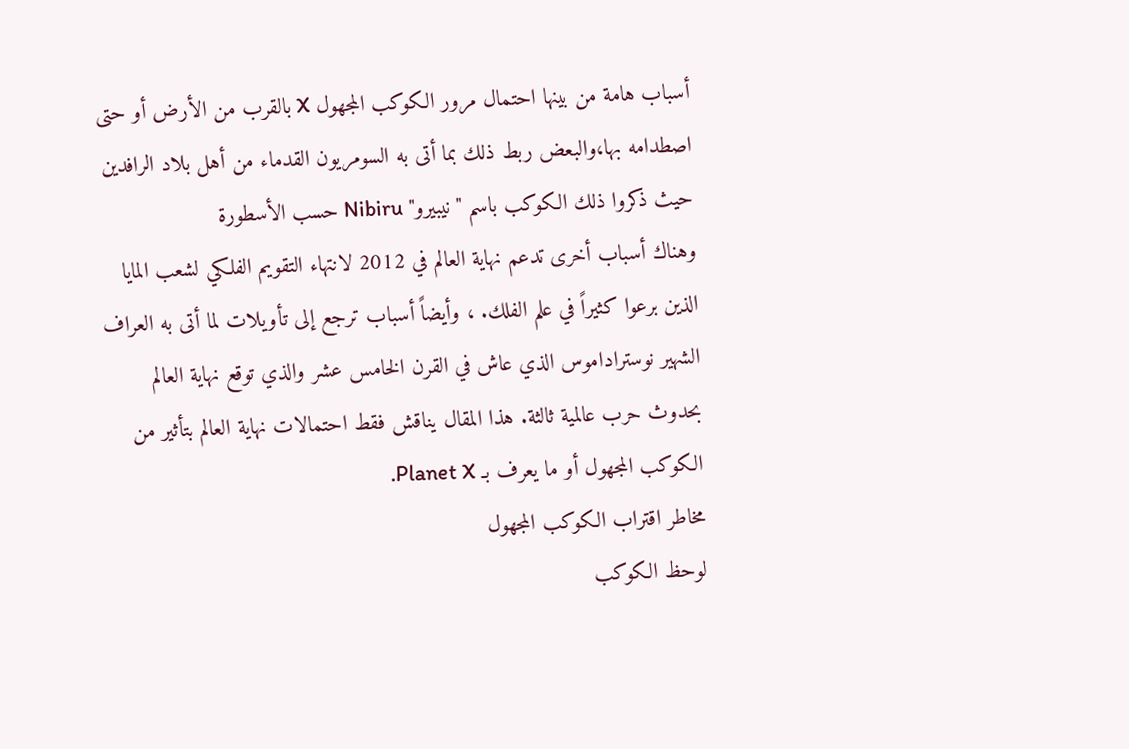أسباب هامة من بينها احتمال مرور الكوكب المجهول X بالقرب من الأرض أو حتى اصطدامه بها،والبعض ربط ذلك بما أتى به السومريون القدماء من أهل بلاد الرافدين حيث ذكروا ذلك الكوكب باسم "نيبيرو" Nibiru حسب الأسطورة
وهناك أسباب أخرى تدعم نهاية العالم في 2012 لانتهاء التقويم الفلكي لشعب المايا الذين برعوا كثيراً في علم الفلك. ، وأيضاً أسباب ترجع إلى تأويلات لما أتى به العراف الشهير نوستراداموس الذي عاش في القرن الخامس عشر والذي توقع نهاية العالم بحدوث حرب عالمية ثالثة. هذا المقال يناقش فقط احتمالات نهاية العالم بتأثير من الكوكب المجهول أو ما يعرف بـ Planet X.
مخاطر اقتراب الكوكب المجهول
لوحظ الكوكب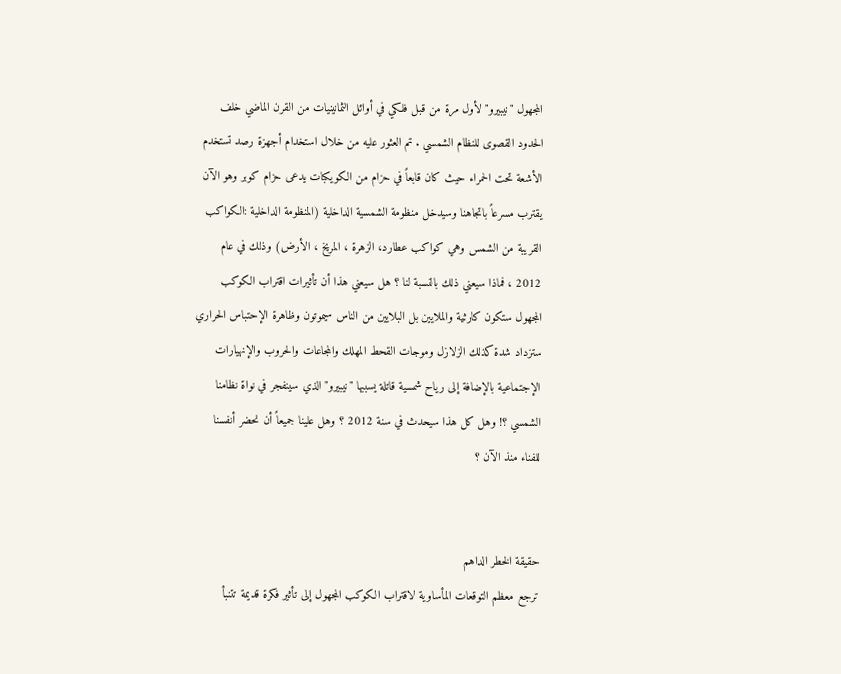المجهول "نيبيرو" لأول مرة من قبل فلكي في أوائل الثمانينيات من القرن الماضي خلف الحدود القصوى للنظام الشمسي . تم العثور عليه من خلال استخدام أجهزة رصد تستخدم الأشعة تحت الحمراء حيث كان قابعاً في حزام من الكويكبات يدعى حزام كوبر وهو الآن يقترب مسرعاً باتجاهنا وسيدخل منظومة الشمسية الداخلية (المنظومة الداخلية :الكواكب القريبة من الشمس وهي كواكب عطارد، الزهرة ، المريخ ، الأرض) وذلك في عام 2012 ، فماذا سيعني ذلك بالنسبة لنا ؟ هل سيعني هذا أن تأثيرات اقتراب الكوكب المجهول ستكون كارثية والملايين بل البلايين من الناس سيموتون وظاهرة الإحتباس الحراري ستزداد شدة كذلك الزلازل وموجات القحط المهلك والمجاعات والحروب والإنهيارات الإجتماعية بالإضافة إلى رياح شمسية قاتلة يسببها "نيبيرو" الذي سينفجر في نواة نظامنا الشمسي ؟! وهل كل هذا سيحدث في سنة 2012 ؟ وهل علينا جميعاً أن نحضر أنفسنا للفناء منذ الآن ؟


حقيقة الخطر الداهم
ترجع معظم التوقعات المأساوية لاقتراب الكوكب المجهول إلى تأثير فكرة قديمة تتنبأ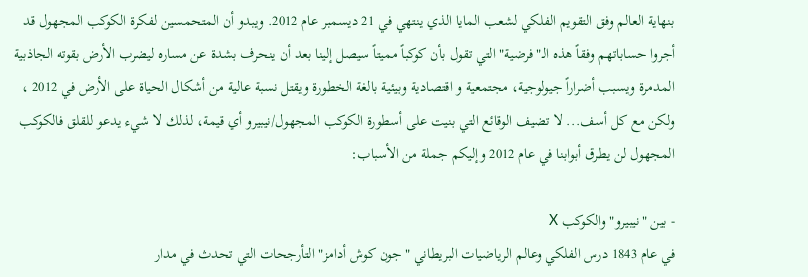بنهاية العالم وفق التقويم الفلكي لشعب المايا الذي ينتهي في 21 ديسمبر عام 2012. ويبدو أن المتحمسين لفكرة الكوكب المجهول قد أجروا حساباتهم وفقاً هذه الـ"فرضية" التي تقول بأن كوكباً مميتاً سيصل إلينا بعد أن ينحرف بشدة عن مساره ليضرب الأرض بقوته الجاذبية المدمرة ويسبب أضراراً جيولوجية، مجتمعية و اقتصادية وبيئية بالغة الخطورة ويقتل نسبة عالية من أشكال الحياة على الأرض في 2012 ، ولكن مع كل أسف... لا تضيف الوقائع التي بنيت على أسطورة الكوكب المجهول/نيبيرو أي قيمة، لذلك لا شيء يدعو للقلق فالكوكب المجهول لن يطرق أبوابنا في عام 2012 وإليكم جملة من الأسباب:

- بين "نيبيرو" والكوكب X
في عام 1843 درس الفلكي وعالم الرياضيات البريطاني "جون كوش أدامز" التأرجحات التي تحدث في مدار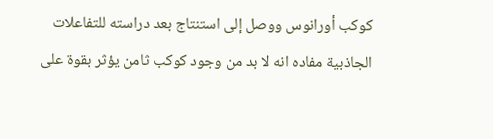كوكب أورانوس ووصل إلى استنتاج بعد دراسته للتفاعلات الجاذبية مفاده انه لا بد من وجود كوكب ثامن يؤثر بقوة على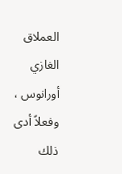العملاق الغازي أورانوس ، وفعلاً أدى ذلك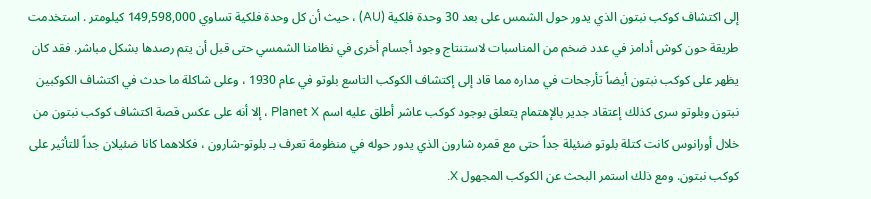إلى اكتشاف كوكب نبتون الذي يدور حول الشمس على بعد 30 وحدة فلكية (AU) ، حيث أن كل وحدة فلكية تساوي 149,598,000 كيلومتر . استخدمت طريقة حون كوش أدامز في عدد ضخم من المناسبات لاستنتاج وجود أجسام أخرى في نظامنا الشمسي حتى قبل أن يتم رصدها بشكل مباشر. فقد كان يظهر على كوكب نبتون أيضاً تأرجحات في مداره مما قاد إلى إكتشاف الكوكب التاسع بلوتو في عام 1930 ، وعلى شاكلة ما حدث في اكتشاف الكوكبين نبتون وبلوتو سرى كذلك إعتقاد جدير بالإهتمام يتعلق بوجود كوكب عاشر أطلق عليه اسم Planet X ، إلا أنه على عكس قصة اكتشاف كوكب نبتون من خلال أورانوس كانت كتلة بلوتو ضئيلة جداً حتى مع قمره شارون الذي يدور حوله في منظومة تعرف بـ بلوتو-شارون ، فكلاهما كانا ضئيلان جداً للتأثير على كوكب نبتون. ومع ذلك استمر البحث عن الكوكب المجهول X.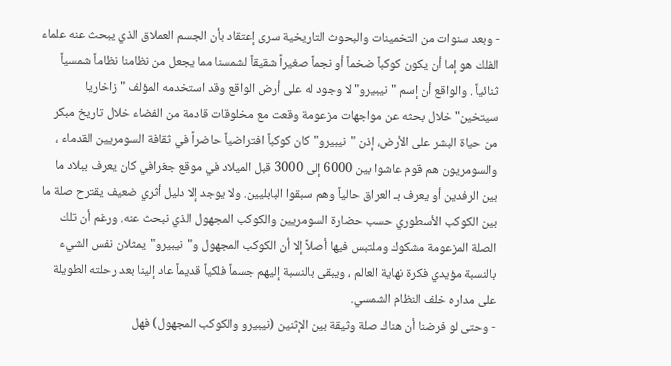- وبعد سنوات من التخمينات والبحوث التاريخية سرى إعتقاد بأن الجسم العملاق الذي يبحث عنه علماء الفلك هو إما أن يكون كوكباً ضخماً أو نجماً صغيراً شقيقاً لشمسنا مما يجعل من نظامنا نظاماً شمسياً ثنائياً . والواقع أن إسم "نيبيرو" لا وجود له على أرض الواقع وقد استخدمه المؤلف "زاخاريا سيتخين" خلال بحثه عن مواجهات مزعومة وقعت مع مخلوقات قادمة من الفضاء خلال تاريخ مبكر من حياة البشر على الأرض، إذن "نيبيرو" كان كوكباً افتراضياً حاضراً في ثقافة السومريين القدماء ، والسومريون هم قوم عاشوا بين 6000 إلى 3000 قبل الميلاد في موقع جغرافي كان يعرف ببلاد ما بين الرفدين أو يعرف بـ العراق حالياً وهم سبقوا البابليين. ولا يوجد إلا دليل أثري ضعيف يقترح صلة ما بين الكوكب الأسطوري حسب حضارة السومريين والكوكب المجهول الذي نبحث عنه. ورغم أن تلك الصلة المزعومة مشكوك وملتبس فيها أصلاً إلا أن الكوكب المجهول و"نيبيرو"يمثلان نفس الشيء بالنسبة مؤيدي فكرة نهاية العالم ، ويبقى بالنسبة إليهم جسماً فلكياً قديماً عاد إلينا بعد رحلته الطويلة على مداره خلف النظام الشمسي.
- وحتى لو فرضنا أن هناك صلة وثيقة بين الإثنين (نيبيرو والكوكب المجهول) فهل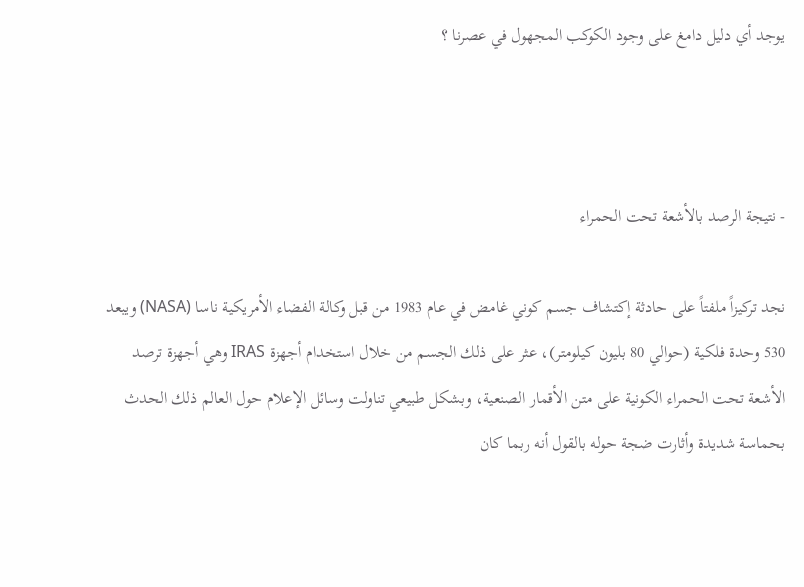يوجد أي دليل دامغ على وجود الكوكب المجهول في عصرنا ؟



- نتيجة الرصد بالأشعة تحت الحمراء

نجد تركيزاً ملفتاً على حادثة إكتشاف جسم كوني غامض في عام 1983 من قبل وكالة الفضاء الأمريكية ناسا (NASA) ويبعد 530 وحدة فلكية (حوالي 80 بليون كيلومتر)، عثر على ذلك الجسم من خلال استخدام أجهزة IRAS وهي أجهزة ترصد الأشعة تحت الحمراء الكونية على متن الأقمار الصنعية، وبشكل طبيعي تناولت وسائل الإعلام حول العالم ذلك الحدث بحماسة شديدة وأثارت ضجة حوله بالقول أنه ربما كان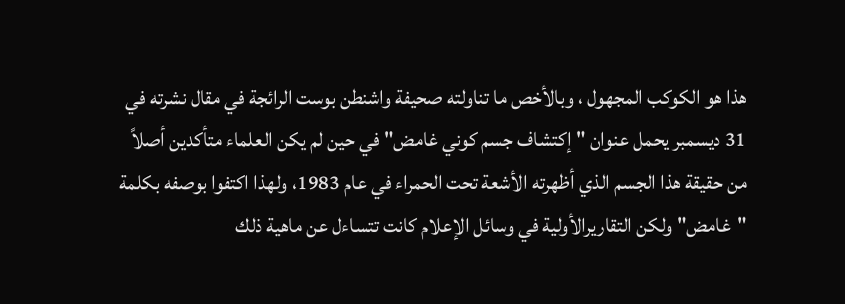هذا هو الكوكب المجهول ، وبالأخص ما تناولته صحيفة واشنطن بوست الرائجة في مقال نشرته في 31 ديسمبر يحمل عنوان "إكتشاف جسم كوني غامض" في حين لم يكن العلماء متأكدين أصلاً من حقيقة هذا الجسم الذي أظهرته الأشعة تحت الحمراء في عام 1983، ولهذا اكتفوا بوصفه بكلمة "غامض" ولكن التقاريرالأولية في وسائل الإعلام كانت تتساءل عن ماهية ذلك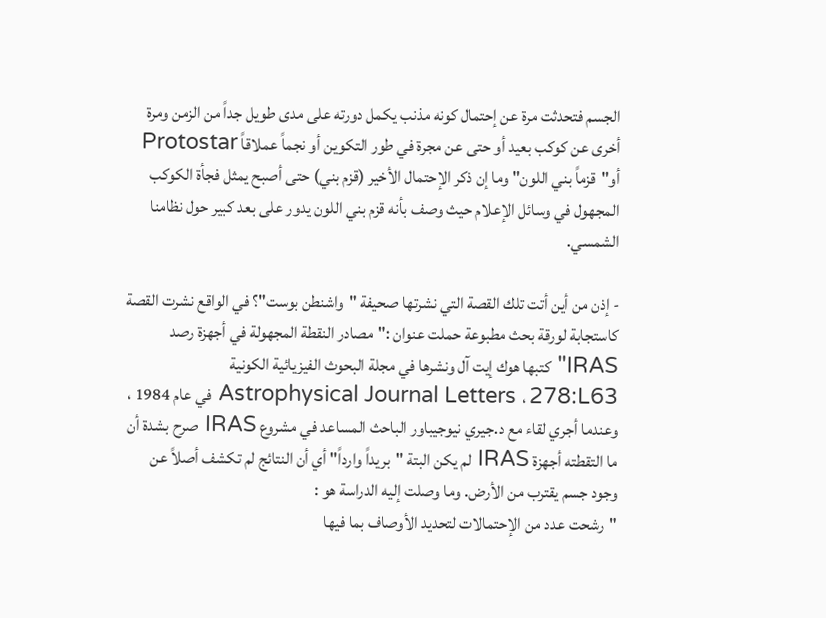الجسم فتحدثت مرة عن إحتمال كونه مذنب يكمل دورته على مدى طويل جداً من الزمن ومرة أخرى عن كوكب بعيد أو حتى عن مجرة في طور التكوين أو نجماً عملاقاً Protostar أو"قزماً بني اللون" وما إن ذكر الإحتمال الأخير (قزم بني) حتى أصبح يمثل فجأة الكوكب المجهول في وسائل الإعلام حيث وصف بأنه قزم بني اللون يدور على بعد كبير حول نظامنا الشمسي.

- إذن من أين أتت تلك القصة التي نشرتها صحيفة "واشنطن بوست"؟ في الواقع نشرت القصة كاستجابة لورقة بحث مطبوعة حملت عنوان :"مصادر النقطة المجهولة في أجهزة رصد IRAS" كتبها هوك إيت آل ونشرها في مجلة البحوث الفيزيائية الكونية Astrophysical Journal Letters ، 278:L63 في عام 1984 ، وعندما أجري لقاء مع د.جيري نيوجيباور الباحث المساعد في مشروع IRAS صرح بشدة أن ما التقطته أجهزة IRAS لم يكن البتة "بريداً وارداً" أي أن النتائج لم تكشف أصلاً عن وجود جسم يقترب من الأرض. وما وصلت إليه الدراسة هو :
"رشحت عدد من الإحتمالات لتحديد الأوصاف بما فيها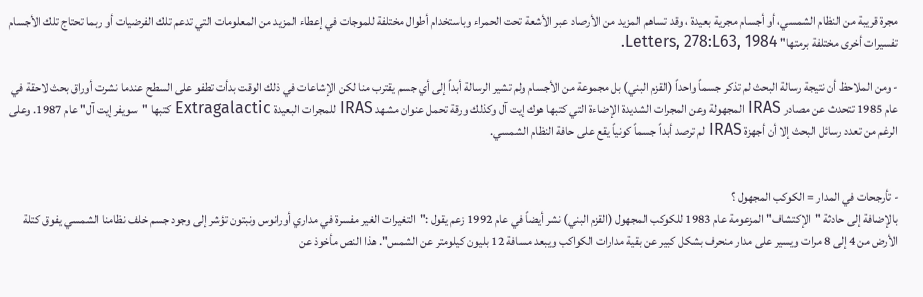مجرة قريبة من النظام الشمسي، أو أجسام مجرية بعيدة ، وقد تساهم المزيد من الأرصاد عبر الأشعة تحت الحمراء وباستخدام أطوال مختلفة للموجات في إعطاء المزيد من المعلومات التي تدعم تلك الفرضيات أو ربما تحتاج تلك الأجسام تفسيرات أخرى مختلفة برمتها" Letters, 278:L63, 1984.

- ومن الملاحظ أن نتيجة رسالة البحث لم تذكر جسماً واحداً (القزم البني) بل مجموعة من الأجسام ولم تشير الرسالة أبداً إلى أي جسم يقترب منا لكن الإشاعات في ذلك الوقت بدأت تطفو على السطح عندما نشرت أوراق بحث لاحقة في عام 1985 تتحدث عن مصادر IRAS المجهولة وعن المجرات الشديدة الإضاءة التي كتبها هوك إيت آل وكذلك ورقة تحمل عنوان مشهد IRAS للمجرات البعيدة Extragalactic كتبها "سويفر إيت آل" عام 1987. وعلى الرغم من تعدد رسائل البحث إلا أن أجهزة IRAS لم ترصد أبداً جسماً كونياً يقع على حافة النظام الشمسي.


- تأرجحات في المدار = الكوكب المجهول ؟
بالإضافة إلى حادثة "الإكتشاف" المزعومة عام 1983 للكوكب المجهول (القزم البني) نشر أيضاً في عام 1992 زعم يقول :"التغيرات الغير مفسرة في مداري أورانوس ونبتون تؤشر إلى وجود جسم خلف نظامنا الشمسي يفوق كتلة الأرض من 4 إلى 8 مرات ويسير على مدار منحرف بشكل كبير عن بقية مدارات الكواكب ويبعد مسافة 12 بليون كيلومتر عن الشمس". هذا النص مأخوذ عن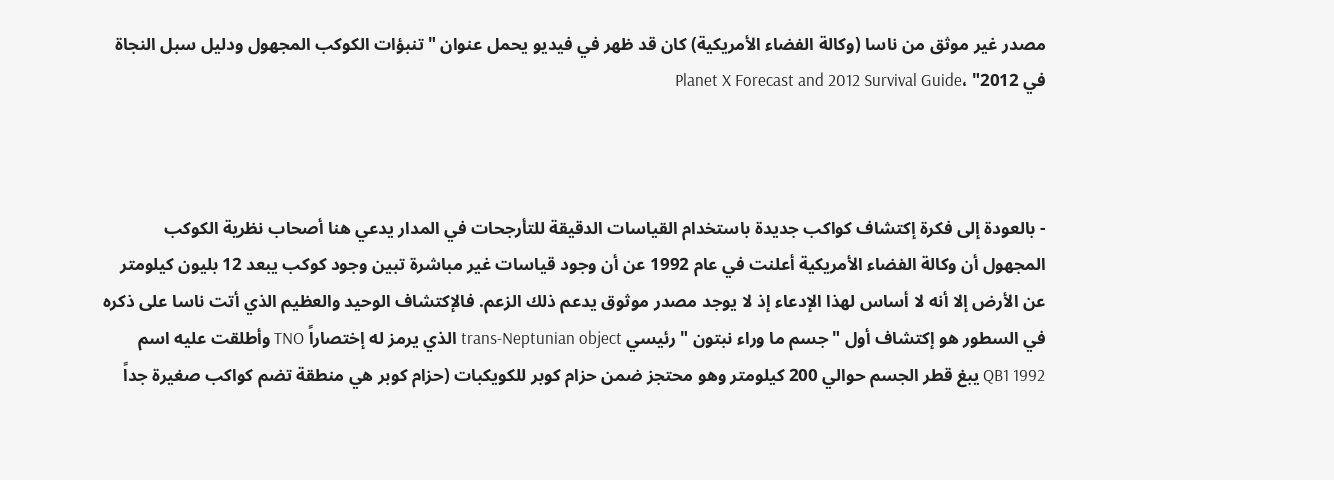مصدر غير موثق من ناسا (وكالة الفضاء الأمريكية) كان قد ظهر في فيديو يحمل عنوان "تنبؤات الكوكب المجهول ودليل سبل النجاة في 2012" ،Planet X Forecast and 2012 Survival Guide



- بالعودة إلى فكرة إكتشاف كواكب جديدة باستخدام القياسات الدقيقة للتأرجحات في المدار يدعي هنا أصحاب نظرية الكوكب المجهول أن وكالة الفضاء الأمريكية أعلنت في عام 1992 عن أن وجود قياسات غير مباشرة تبين وجود كوكب يبعد 12 بليون كيلومتر عن الأرض إلا أنه لا أساس لهذا الإدعاء إذ لا يوجد مصدر موثوق يدعم ذلك الزعم. فالإكتشاف الوحيد والعظيم الذي أتت ناسا على ذكره في السطور هو إكتشاف أول "جسم ما وراء نبتون " رئيسي trans-Neptunian object الذي يرمز له إختصاراً TNO وأطلقت عليه اسم 1992 QB1 يبغ قطر الجسم حوالي 200 كيلومتر وهو محتجز ضمن حزام كوبر للكويكبات (حزام كوبر هي منطقة تضم كواكب صغيرة جداً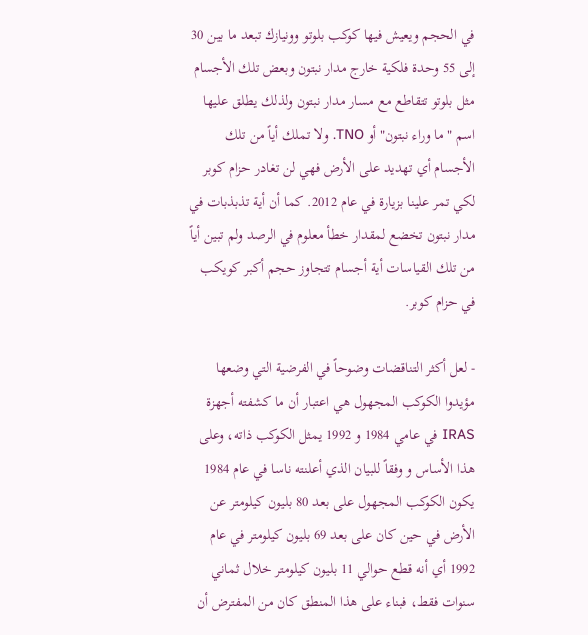في الحجم ويعيش فيها كوكب بلوتو وونيازك تبعد ما بين 30 إلى 55 وحدة فلكية خارج مدار نبتون وبعض تلك الأجسام مثل بلوتو تتقاطع مع مسار مدار نبتون ولذلك يطلق عليها اسم "ما وراء نبتون" أو TNO. ولا تملك أياً من تلك الأجسام أي تهديد على الأرض فهي لن تغادر حزام كوبر لكي تمر علينا بزيارة في عام 2012. كما أن أية تذبذبات في مدار نبتون تخضع لمقدار خطأ معلوم في الرصد ولم تبين أياً من تلك القياسات أية أجسام تتجاوز حجم أكبر كويكب في حزام كوبر.

- لعل أكثر التناقضات وضوحاً في الفرضية التي وضعها مؤيدوا الكوكب المجهول هي اعتبار أن ما كشفته أجهزة IRAS في عامي 1984 و 1992 يمثل الكوكب ذاته، وعلى هذا الأساس و وفقاً للبيان الذي أعلنته ناسا في عام 1984 يكون الكوكب المجهول على بعد 80 بليون كيلومتر عن الأرض في حين كان على بعد 69 بليون كيلومتر في عام 1992 أي أنه قطع حوالي 11 بليون كيلومتر خلال ثماني سنوات فقط، فبناء على هذا المنطق كان من المفترض أن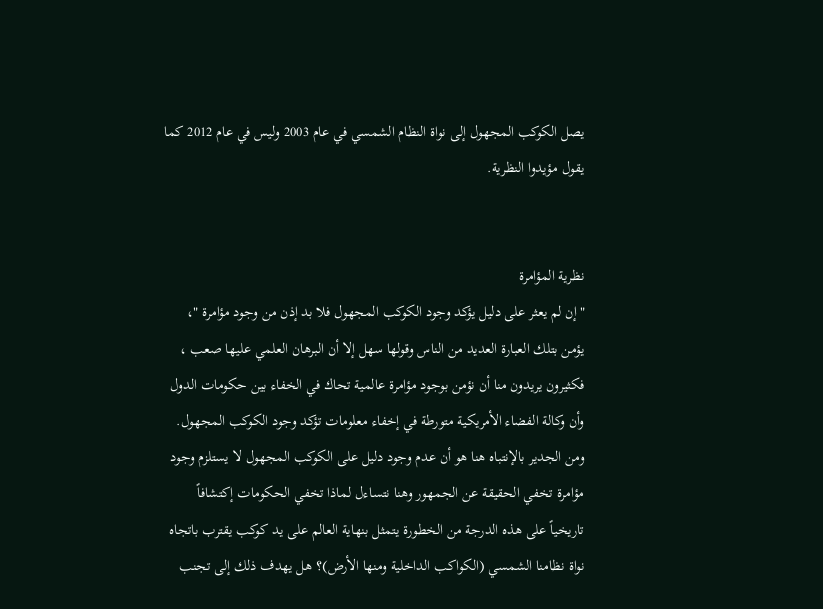يصل الكوكب المجهول إلى نواة النظام الشمسي في عام 2003 وليس في عام 2012 كما يقول مؤيدوا النظرية.


نظرية المؤامرة
"إن لم يعثر على دليل يؤكد وجود الكوكب المجهول فلا بد إذن من وجود مؤامرة "، يؤمن بتلك العبارة العديد من الناس وقولها سهل إلا أن البرهان العلمي عليها صعب ، فكثيرون يريدون منا أن نؤمن بوجود مؤامرة عالمية تحاك في الخفاء بين حكومات الدول وأن وكالة الفضاء الأمريكية متورطة في إخفاء معلومات تؤكد وجود الكوكب المجهول. ومن الجدير بالإنتباه هنا هو أن عدم وجود دليل على الكوكب المجهول لا يستلزم وجود مؤامرة تخفي الحقيقة عن الجمهور وهنا نتساءل لماذا تخفي الحكومات إكتشافاً تاريخياً على هذه الدرجة من الخطورة يتمثل بنهاية العالم على يد كوكب يقترب باتجاه نواة نظامنا الشمسي (الكواكب الداخلية ومنها الأرض)؟ هل يهدف ذلك إلى تجنب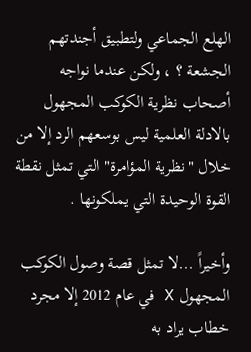الهلع الجماعي ولتطبيق أجندتهم الجشعة ؟ ، ولكن عندما نواجه أصحاب نظرية الكوكب المجهول بالادلة العلمية ليس بوسعهم الرد إلا من خلال "نظرية المؤامرة" التي تمثل نقطة القوة الوحيدة التي يملكونها .

وأخيراً ...لا تمثل قصة وصول الكوكب المجهول X في عام 2012 إلا مجرد خطاب يراد به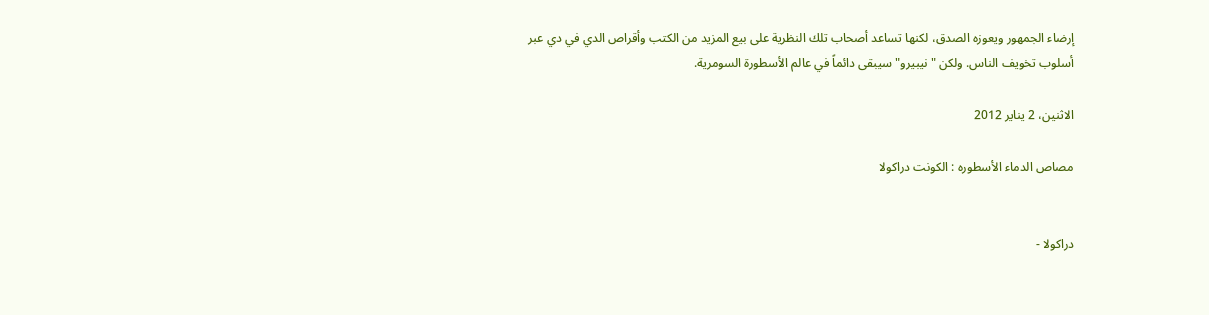إرضاء الجمهور ويعوزه الصدق، لكنها تساعد أصحاب تلك النظرية على بيع المزيد من الكتب وأقراص الدي في دي عبر أسلوب تخويف الناس. ولكن "نيبيرو" سيبقى دائماً في عالم الأسطورة السومرية.

الاثنين، 2 يناير 2012

مصاص الدماء الأسطوره : الكونت دراكولا


دراكولا -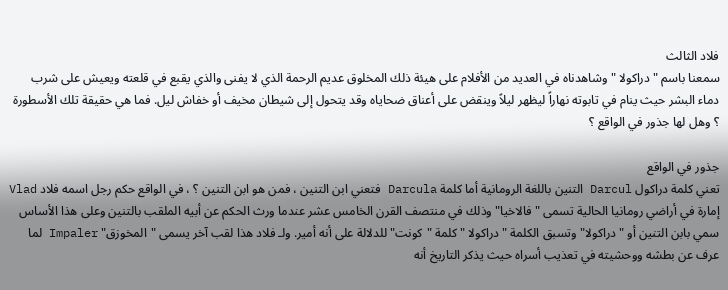فلاد الثالث
سمعنا باسم " دراكولا " وشاهدناه في العديد من الأفلام على هيئة ذلك المخلوق عديم الرحمة الذي لا يفنى والذي يقبع في قلعته ويعيش على شرب دماء البشر حيث ينام في تابوته نهاراً ليظهر ليلاً وينقض على أعناق ضحاياه وقد يتحول إلى شيطان مخيف أو خفاش ليل. فما هي حقيقة تلك الأسطورة ؟ وهل لها جذور في الواقع ؟

جذور في الواقع
تعني كلمة دراكول Darcul التنين باللغة الرومانية أما كلمة Darcula فتعني ابن التنين ، فمن هو ابن التنين ؟ ، في الواقع حكم رجل اسمه فلاد Vlad إمارة في أراضي رومانيا الحالية تسمى "فالاخيا" وذلك في منتصف القرن الخامس عشر عندما ورث الحكم عن أبيه الملقب بالتنين وعلى هذا الأساس سمي بابن التنين أو "دراكولا" وتسبق الكلمة "دراكولا "كلمة "كونت" للدلالة على أنه أمير. ولـ فلاد هذا لقب آخر يسمى "المخوزق" Impaler لما عرف عن بطشه ووحشيته في تعذيب أسراه حيث يذكر التاريخ أنه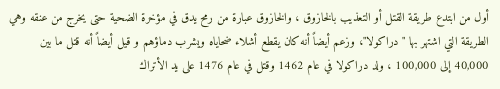أول من ابتدع طريقة القتل أو التعذيب بالخازوق ، والخازوق عبارة من رمح يدق في مؤخرة الضحية حتى يخرج من عنقه وهي الطريقة التي اشتهر بها "دراكولا"، وزعم أيضاً أنه كان يقطع أشلاء ضحاياه ويشرب دماؤهم و قيل أيضاً أنه قتل ما بين 40,000 إلى 100,000 ، ولد دراكولا في عام 1462 وقتل في عام 1476 على يد الأتراك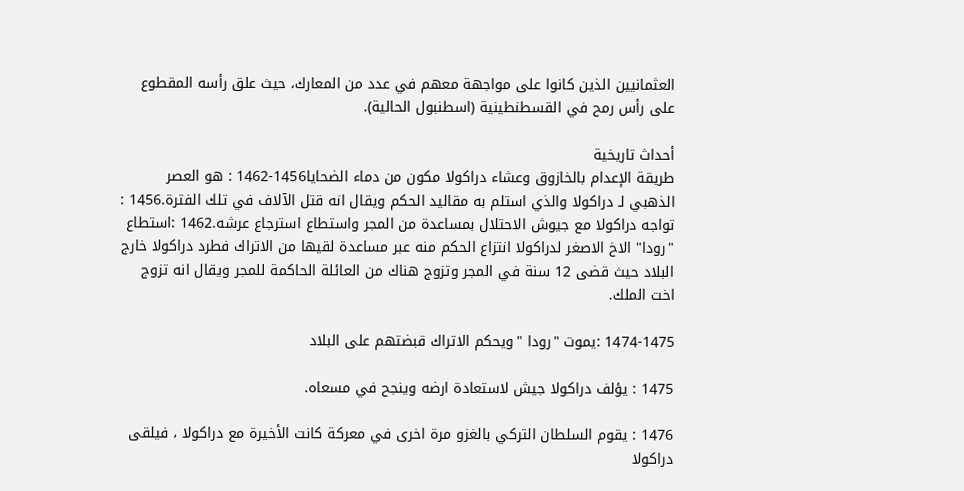العثمانيين الذين كانوا على مواجهة معهم في عدد من المعارك، حيث علق رأسه المقطوع على رأس رمح في القسطنطينية (اسطنبول الحالية).

أحداث تاريخية
طريقة الإعدام بالخازوق وعشاء دراكولا مكون من دماء الضحايا1456-1462 : هو العصر الذهبي لـ دراكولا والذي استلم به مقاليد الحكم ويقال انه قتل الآلاف في تلك الفترة.1456 : تواجه دراكولا مع جيوش الاحتلال بمساعدة من المجر واستطاع استرجاع عرشه.1462 :استطاع "رودا" الاخ الاصغر لدراكولا انتزاع الحكم منه عبر مساعدة لقيها من الاتراك فطرد دراكولا خارج البلاد حيث قضى 12 سنة في المجر وتزوج هناك من العائلة الحاكمة للمجر ويقال انه تزوج اخت الملك.

1474-1475 :يموت "رودا "ويحكم الاتراك قبضتهم على البلاد

1475 : يؤلف دراكولا جيش لاستعادة ارضه وينجح في مسعاه.

1476 : يقوم السلطان التركي بالغزو مرة اخرى في معركة كانت الأخيرة مع دراكولا ، فيلقى دراكولا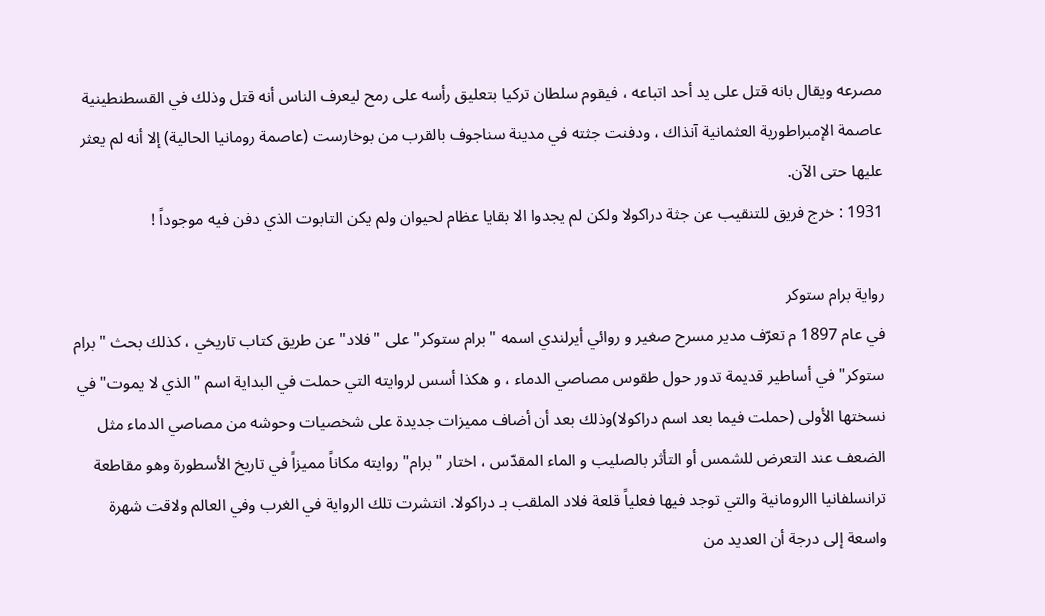مصرعه ويقال بانه قتل على يد أحد اتباعه ، فيقوم سلطان تركيا بتعليق رأسه على رمح ليعرف الناس أنه قتل وذلك في القسطنطينية عاصمة الإمبراطورية العثمانية آنذاك ، ودفنت جثته في مدينة سناجوف بالقرب من بوخارست (عاصمة رومانيا الحالية) إلا أنه لم يعثر عليها حتى الآن.
1931 : خرج فريق للتنقيب عن جثة دراكولا ولكن لم يجدوا الا بقايا عظام لحيوان ولم يكن التابوت الذي دفن فيه موجوداً !

رواية برام ستوكر
في عام 1897 م تعرّف مدير مسرح صغير و روائي أيرلندي اسمه "برام ستوكر" على "فلاد" عن طريق كتاب تاريخي ، كذلك بحث "برام ستوكر" في أساطير قديمة تدور حول طقوس مصاصي الدماء ، و هكذا أسس لروايته التي حملت في البداية اسم "الذي لا يموت" في نسختها الأولى (حملت فيما بعد اسم دراكولا)وذلك بعد أن أضاف مميزات جديدة على شخصيات وحوشه من مصاصي الدماء مثل الضعف عند التعرض للشمس أو التأثر بالصليب و الماء المقدّس ، اختار "برام" روايته مكاناً مميزاً في تاريخ الأسطورة وهو مقاطعة ترانسلفانيا االرومانية والتي توجد فيها فعلياً قلعة فلاد الملقب بـ دراكولا. انتشرت تلك الرواية في الغرب وفي العالم ولاقت شهرة واسعة إلى درجة أن العديد من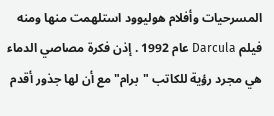المسرحيات وأفلام هوليوود استلهمت منها ومنه فيلم Darcula عام 1992 . إذن فكرة مصاصي الدماء هي مجرد رؤية للكاتب "برام" مع أن لها جذور أقدم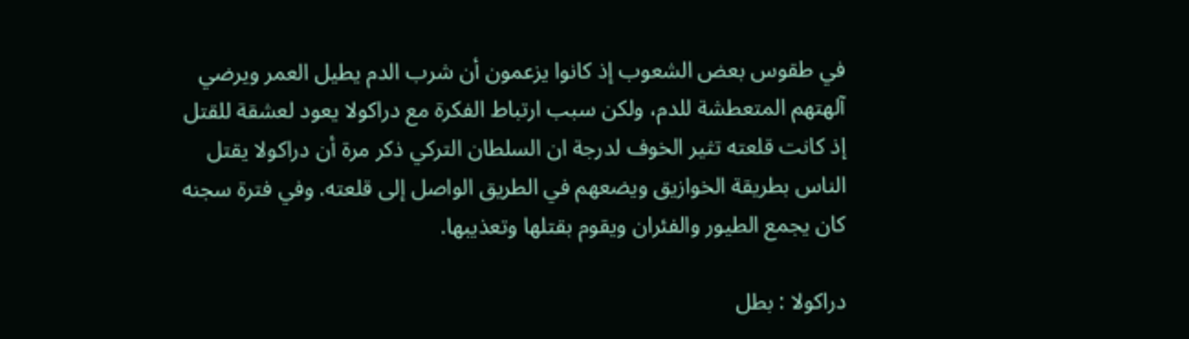في طقوس بعض الشعوب إذ كانوا يزعمون أن شرب الدم يطيل العمر ويرضي آلهتهم المتعطشة للدم، ولكن سبب ارتباط الفكرة مع دراكولا يعود لعشقة للقتل إذ كانت قلعته تثير الخوف لدرجة ان السلطان التركي ذكر مرة أن دراكولا يقتل الناس بطريقة الخوازيق ويضعهم في الطريق الواصل إلى قلعته. وفي فترة سجنه كان يجمع الطيور والفئران ويقوم بقتلها وتعذيبها.

دراكولا : بطل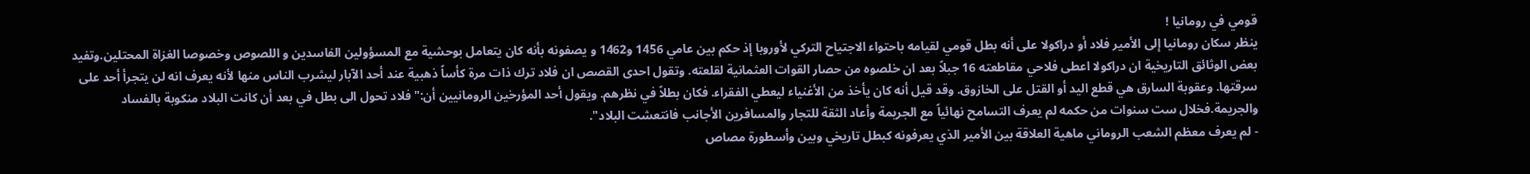قومي في رومانيا !
ينظر سكان رومانيا إلى الأمير فلاد أو دراكولا على أنه بطل قومي لقيامه باحتواء الاجتياح التركي لأوروبا إذ حكم بين عامي 1456 و1462 و يصفونه بأنه كان يتعامل بوحشية مع المسؤولين الفاسدين و اللصوص وخصوصا الغزاة المحتلين.وتفيد بعض الوثائق التاريخية ان دراكولا اعطى فلاحي مقاطعته 16 جبلاً بعد ان خلصوه من حصار القوات العثمانية لقلعته. وتقول احدى القصص ان فلاد ترك ذات مرة كأساً ذهبية عند أحد الآبار ليشرب الناس منها لأنه يعرف انه لن يتجرأ أحد على سرقتها. وعقوبة السارق هي قطع اليد أو القتل على الخازوق. وقد قيل أنه كان يأخذ من الأغنياء ليعطي الفقراء. فكان بطلاً في نظرهم. ويقول أحد المؤرخين الرومانيين أن:" فلاد تحول الى بطل في بعد أن كانت البلاد منكوبة بالفساد والجريمة.فخلال ست سنوات من حكمه لم يعرف التسامح نهائياً مع الجريمة وأعاد الثقة للتجار والمسافرين الأجانب فانتعشت البلاد".
- لم يعرف معظم الشعب الروماني ماهية العلاقة بين الأمير الذي يعرفونه كبطل تاريخي وبين وأسطورة مصاص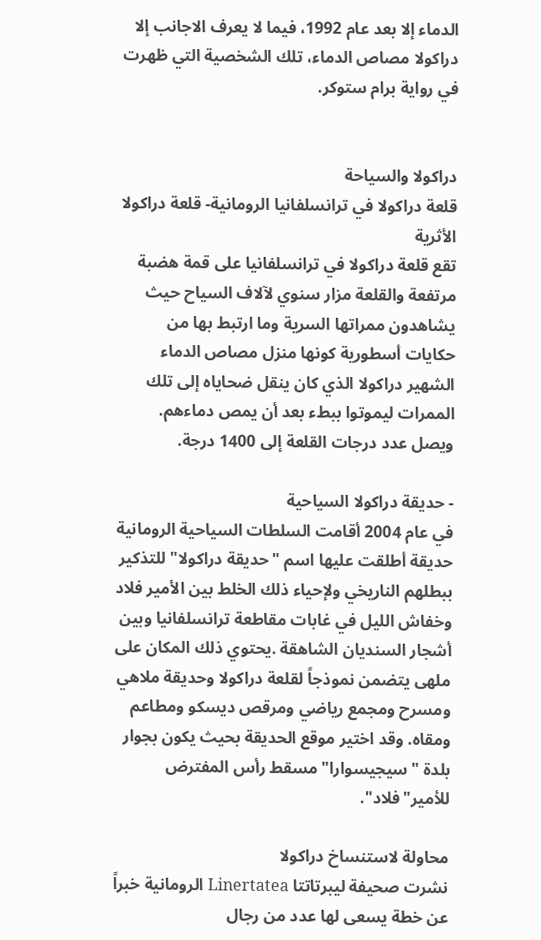الدماء إلا بعد عام 1992، فيما لا يعرف الاجانب إلا دراكولا مصاص الدماء، تلك الشخصية التي ظهرت في رواية برام ستوكر.


دراكولا والسياحة
قلعة دراكولا في ترانسلفانيا الرومانية- قلعة دراكولا الأثرية
تقع قلعة دراكولا في ترانسلفانيا على قمة هضبة مرتفعة والقلعة مزار سنوي لآلاف السياح حيث يشاهدون ممراتها السرية وما ارتبط بها من حكايات أسطورية كونها منزل مصاص الدماء الشهير دراكولا الذي كان ينقل ضحاياه إلى تلك الممرات ليموتوا ببطء بعد أن يمص دماءهم. ويصل عدد درجات القلعة إلى 1400 درجة.

- حديقة دراكولا السياحية
في عام 2004 أقامت السلطات السياحية الرومانية حديقة أطلقت عليها اسم "حديقة دراكولا" للتذكير ببطلهم الناريخي ولإحياء ذلك الخلط بين الأمير فلاد وخفاش الليل في غابات مقاطعة ترانسلفانيا وبين أشجار السنديان الشاهقة .يحتوي ذلك المكان على ملهى يتضمن نموذجاً لقلعة دراكولا وحديقة ملاهي ومسرح ومجمع رياضي ومرقص ديسكو ومطاعم ومقاه. وقد اختير موقع الحديقة بحيث يكون بجوار بلدة "سيجيسوارا" مسقط رأس المفترض للأمير"فلاد".

محاولة لاستنساخ دراكولا
نشرت صحيفة ليبرتاتتا Linertatea الرومانية خبراً عن خطة يسعى لها عدد من رجال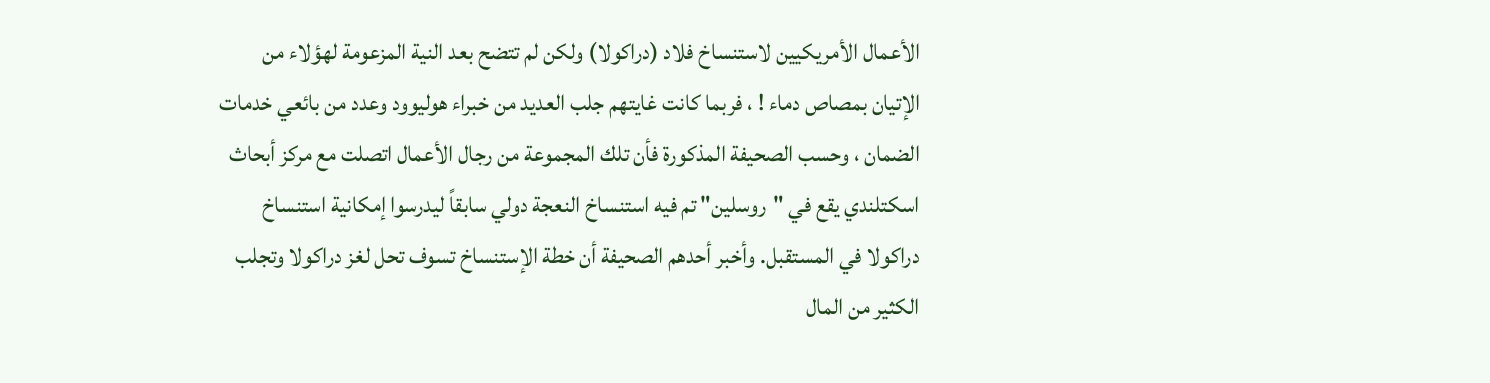الأعمال الأمريكيين لاستنساخ فلاد (دراكولا) ولكن لم تتضح بعد النية المزعومة لهؤلاء من الإتيان بمصاص دماء ! ، فربما كانت غايتهم جلب العديد من خبراء هوليوود وعدد من بائعي خدمات الضمان ، وحسب الصحيفة المذكورة فأن تلك المجموعة من رجال الأعمال اتصلت مع مركز أبحاث اسكتلندي يقع في "روسلين" تم فيه استنساخ النعجة دولي سابقاً ليدرسوا إمكانية استنساخ دراكولا في المستقبل. وأخبر أحدهم الصحيفة أن خطة الإستنساخ تسوف تحل لغز دراكولا وتجلب الكثير من المال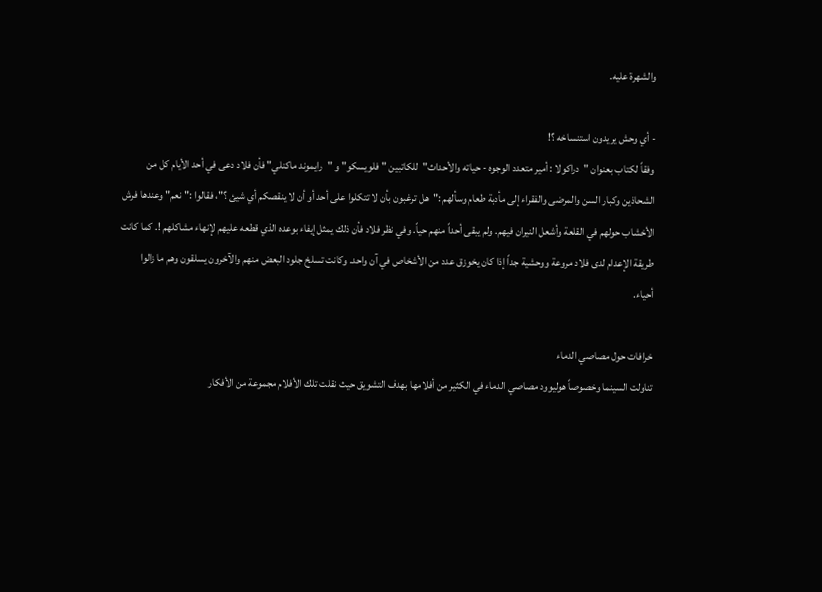والشهرة عليه.

- أي وحش يريدون استنساخه ؟!
وفقاً لكتاب بعنوان "دراكولا : أمير متعدد الوجوه - حياته والأحداث"للكاتبين "فلويسكو" و "رايموند ماكنلي" فأن فلاد دعى في أحد الأيام كل من الشحاذين وكبار السن والمرضى والفقراء إلى مأدبة طعام وسألهم :"هل ترغبون بأن لا تتكلوا على أحد أو أن لا ينقصكم أي شيئ ؟"، فقالوا :"نعم" وعندها فرش الأخشاب حولهم في القلعة وأشعل النيران فيهم. ولم يبقى أحداً منهم حياً. وفي نظر فلاد فأن ذلك يمثل إيفاء بوعده الذي قطعه عليهم لإنهاء مشاكلهم !. كما كانت طريقة الإعدام لدى فلاد مروعة ووحشية جداً إذا كان يخوزق عدد من الأشخاص في آن واحد. وكانت تسلخ جلود البعض منهم والآخرون يسلقون وهم ما زالوا أحياء.

خرافات حول مصاصي الدماء
تناولت السينما وخصوصاً هوليوود مصاصي الدماء في الكثير من أفلامها بهدف التشويق حيث نقلت تلك الأفلام مجموعة من الأفكار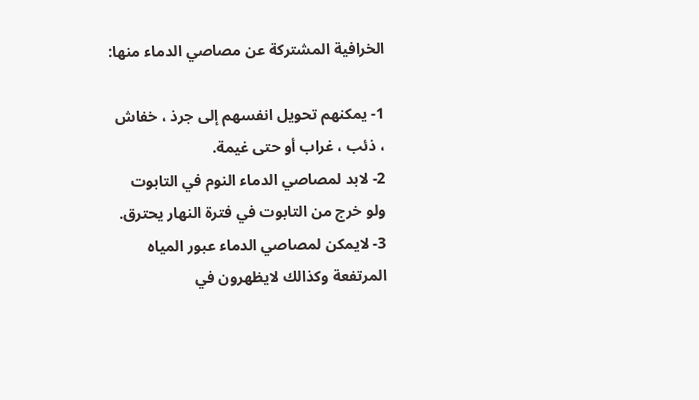الخرافية المشتركة عن مصاصي الدماء منها:

1- يمكنهم تحويل انفسهم إلى جرذ ، خفاش ، ذئب ، غراب أو حتى غيمة.
2- لابد لمصاصي الدماء النوم في التابوت ولو خرج من التابوت في فترة النهار يحترق.
3- لايمكن لمصاصي الدماء عبور المياه المرتفعة وكذالك لايظهرون في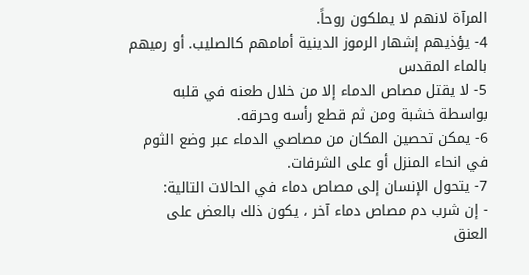المرآة لانهم لا يملكون روحاً.
4- يؤذيهم إشهار الرموز الدينية أمامهم كالصليب. أو رميهم بالماء المقدس
5- لا يقتل مصاص الدماء إلا من خلال طعنه في قلبه بواسطة خشبة ومن ثم قطع رأسه وحرقه.
6- يمكن تحصين المكان من مصاصي الدماء عبر وضع الثوم في انحاء المنزل أو على الشرفات.
7- يتحول الإنسان إلى مصاص دماء في الحالات التالية:
- إن شرب دم مصاص دماء آخر ، يكون ذلك بالعض على العنق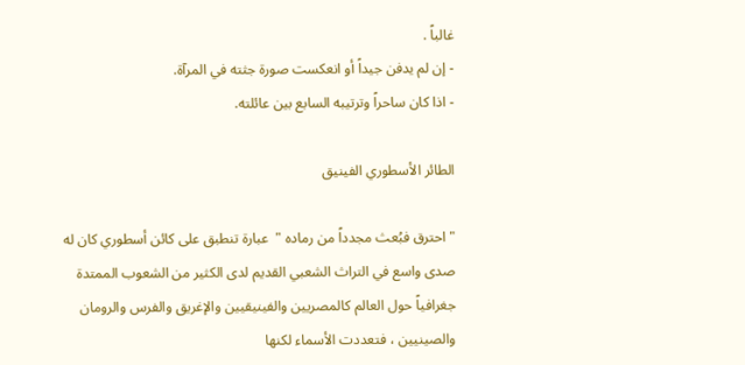غالباً .
- إن لم يدفن جيداً أو انعكست صورة جثته في المرآة.
- اذا كان ساحراً وترتيبه السابع بين عائلته.

الطائر الأسطوري الفينيق

" احترق فبُعث مجدداً من رماده "  عبارة تنطبق على كائن أسطوري كان له صدى واسع في التراث الشعبي القديم لدى الكثير من الشعوب الممتدة جغرافياً حول العالم كالمصريين والفينيقيين والإغريق والفرس والرومان والصينيين ، فتعددت الأسماء لكنها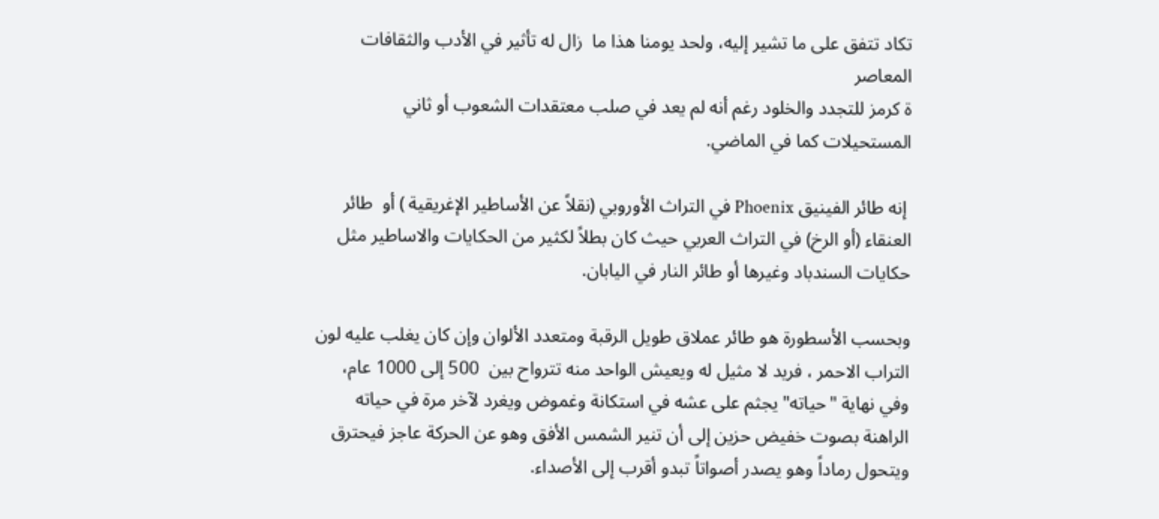تكاد تتفق على ما تشير إليه، ولحد يومنا هذا ما  زال له تأثير في الأدب والثقافات المعاصر
ة كرمز للتجدد والخلود رغم أنه لم يعد في صلب معتقدات الشعوب أو ثاني المستحيلات كما في الماضي.

 إنه طائر الفينيق Phoenix في التراث الأوروبي (نقلاً عن الأساطير الإغريقية ) أو  طائر العنقاء (أو الرخ) في التراث العربي حيث كان بطلاً لكثير من الحكايات والاساطير مثل حكايات السندباد وغيرها أو طائر النار في اليابان.

وبحسب الأسطورة هو طائر عملاق طويل الرقبة ومتعدد الألوان وإن كان يغلب عليه لون التراب الاحمر ، فريد لا مثيل له ويعيش الواحد منه تترواح بين  500 إلى 1000 عام، وفي نهاية "حياته" يجثم على عشه في استكانة وغموض ويغرد لآخر مرة في حياته الراهنة بصوت خفيض حزين إلى أن تنير الشمس الأفق وهو عن الحركة عاجز فيحترق ويتحول رماداً وهو يصدر أصواتاً تبدو أقرب إلى الأصداء.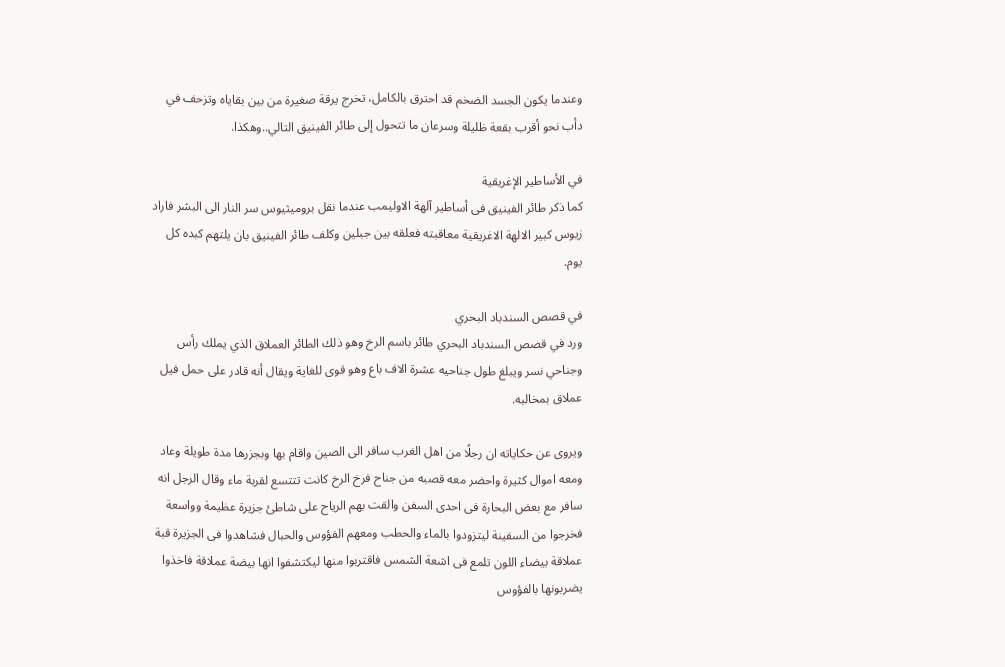وعندما يكون الجسد الضخم قد احترق بالكامل، تخرج يرقة صغيرة من بين بقاياه وتزحف في دأب نحو أقرب بقعة ظليلة وسرعان ما تتحول إلى طائر الفينيق التالي..وهكذا.

في الأساطير الإغريقية
كما ذكر طائر الفينيق فى أساطير آلهة الاوليمب عندما نقل بروميثيوس سر النار الى البشر فاراد زيوس كبير الالهة الاغريقية معاقبته فعلقه بين جبلين وكلف طائر الفينيق بان يلتهم كبده كل يوم.

في قصص السندباد البحري
ورد في قصص السندباد البحري طائر باسم الرخ وهو ذلك الطائر العملاق الذي يملك رأس وجناحي نسر ويبلغ طول جناحيه عشرة الاف باع وهو قوى للغاية ويقال أنه قادر على حمل فيل عملاق بمخالبه.

ويروى عن حكاياته ان رجلًا من اهل الغرب سافر الى الصين واقام بها وبجزرها مدة طويلة وعاد ومعه اموال كثيرة واحضر معه قصبه من جناح فرخ الرخ كانت تتتسع لقربة ماء وقال الرجل انه سافر مع بعض البحارة فى احدى السفن والقت بهم الرياح على شاطئ جزيرة عظيمة وواسعة فخرجوا من السفينة ليتزودوا بالماء والحطب ومعهم الفؤوس والحبال فشاهدوا فى الجزيرة قبة عملاقة بيضاء اللون تلمع فى اشعة الشمس فاقتربوا منها ليكتشفوا انها بيضة عملاقة فاخذوا يضربونها بالفؤوس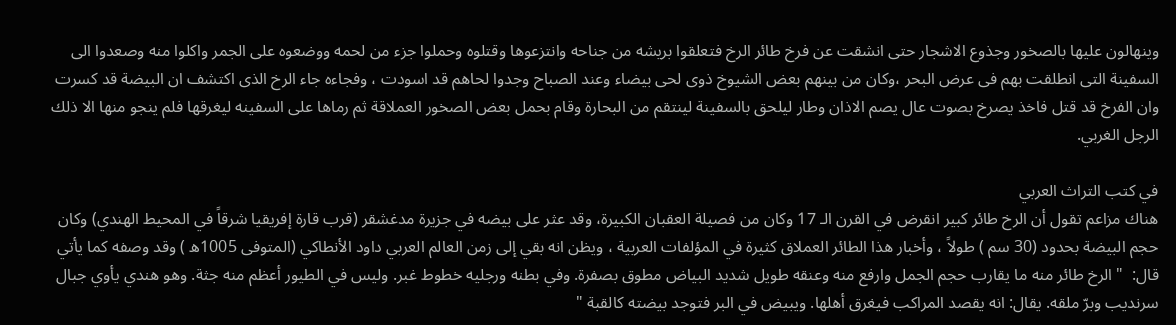وينهالون عليها بالصخور وجذوع الاشجار حتى انشقت عن فرخ طائر الرخ فتعلقوا بريشه من جناحه وانتزعوها وقتلوه وحملوا جزء من لحمه ووضعوه على الجمر واكلوا منه وصعدوا الى السفينة التى انطلقت بهم فى عرض البحر ،وكان من بينهم بعض الشيوخ ذوى لحى بيضاء وعند الصباح وجدوا لحاهم قد اسودت ، وفجاءه جاء الرخ الذى اكتشف ان البيضة قد كسرت وان الفرخ قد قتل فاخذ يصرخ بصوت عال يصم الاذان وطار ليلحق بالسفينة لينتقم من البحارة وقام بحمل بعض الصخور العملاقة ثم رماها على السفينه ليغرقها فلم ينجو منها الا ذلك الرجل الغربي.

في كتب التراث العربي
هناك مزاعم تقول أن الرخ طائر كبير انقرض في القرن الـ 17 وكان من فصيلة العقبان الكبيرة، وقد عثر على بيضه في جزيرة مدغشقر (قرب قارة إفريقيا شرقاً في المحيط الهندي) وكان حجم البيضة بحدود (30 سم ) طولاً ، وأخبار هذا الطائر العملاق كثيرة في المؤلفات العربية ، ويظن انه بقي إلى زمن العالم العربي داود الأنطاكي (المتوفى 1005ه ) وقد وصفه كما يأتي قال:  " الرخ طائر منه ما يقارب حجم الجمل وارفع منه وعنقه طويل شديد البياض مطوق بصفرة. وفي بطنه ورجليه خطوط غبر. وليس في الطيور أعظم منه جثة. وهو هندي يأوي جبال سرنديب وبرّ ملقه. يقال: انه يقصد المراكب فيغرق أهلها. ويبيض في البر فتوجد بيضته كالقبة "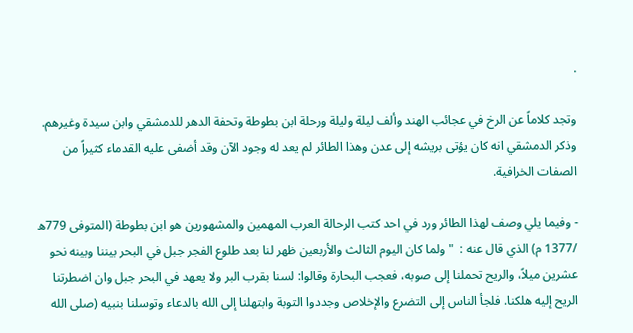.

وتجد كلاماً عن الرخ في عجائب الهند وألف ليلة وليلة ورحلة ابن بطوطة وتحفة الدهر للدمشقي وابن سيدة وغيرهم. وذكر الدمشقي انه كان يؤتى بريشه إلى عدن وهذا الطائر لم يعد له وجود الآن وقد أضفى عليه القدماء كثيراً من الصفات الخرافية.

- وفيما يلي وصف لهذا الطائر ورد في احد كتب الرحالة العرب المهمين والمشهورين هو ابن بطوطة (المتوفى 779ه /1377 م) الذي قال عنه :  " ولما كان اليوم الثالث والأربعين ظهر لنا بعد طلوع الفجر جبل في البحر بيننا وبينه نحو عشرين ميلاً، والريح تحملنا إلى صوبه، فعجب البحارة وقالوا: لسنا بقرب البر ولا يعهد في البحر جبل وان اضطرتنا الريح إليه هلكنا. فلجأ الناس إلى التضرع والإخلاص وجددوا التوبة وابتهلنا إلى الله بالدعاء وتوسلنا بنبيه (صلى الله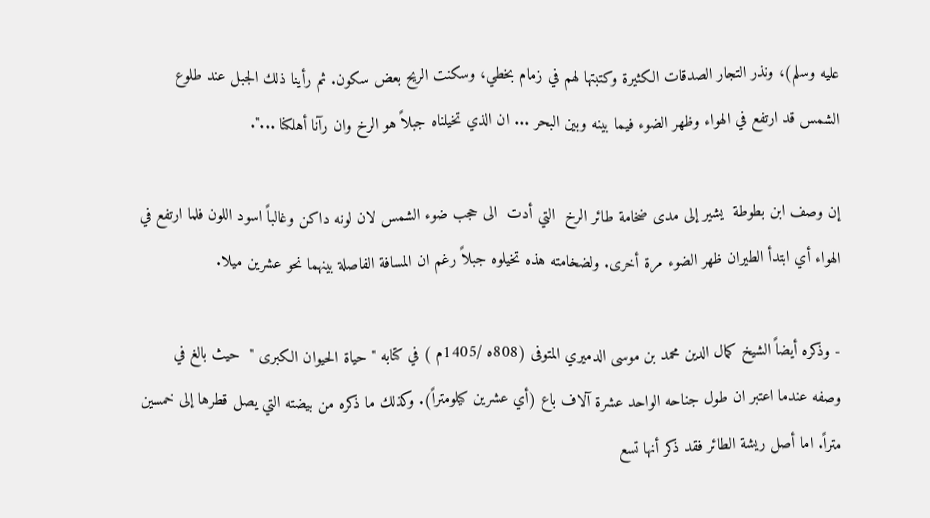عليه وسلم)، ونذر التجار الصدقات الكثيرة وكتبتها لهم في زمام بخطي، وسكنت الريح بعض سكون. ثم رأينا ذلك الجبل عند طلوع الشمس قد ارتفع في الهواء وظهر الضوء فيما بينه وبين البحر ... ان الذي تخيلناه جبلاً هو الرخ وان رآنا أهلكنا ...".

إن وصف ابن بطوطة  يشير إلى مدى ضخامة طائر الرخ  التي أدت  الى حجب ضوء الشمس لان لونه داكن وغالباً اسود اللون فلما ارتفع في الهواء أي ابتدأ الطيران ظهر الضوء مرة أخرى. ولضخامته هذه تخيلوه جبلاً رغم ان المسافة الفاصلة بينهما نحو عشرين ميلا.

- وذكره أيضاً الشيخ كمال الدين محمد بن موسى الدميري المتوفى (808ه /1405م ) في كتابه " حياة الحيوان الكبرى "  حيث بالغ في وصفه عندما اعتبر ان طول جناحه الواحد عشرة آلاف باع (أي عشرين كيلومتراً). وكذلك ما ذكره من بيضته التي يصل قطرها إلى خمسين متراً. اما أصل ريشة الطائر فقد ذكر أنها تسع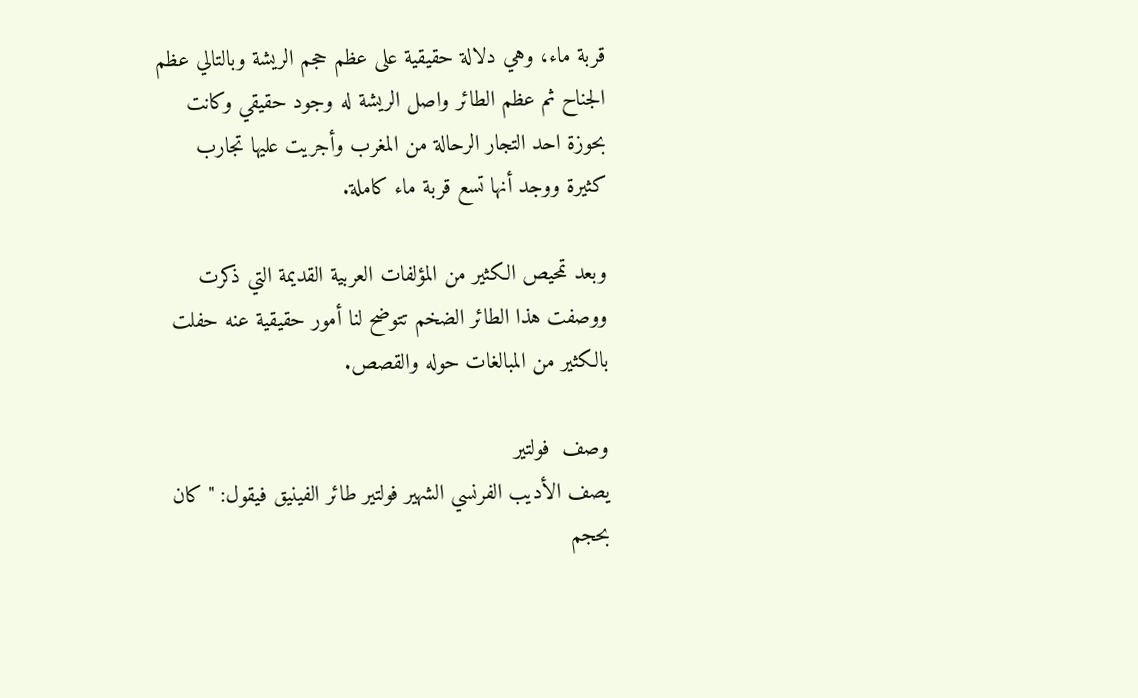قربة ماء، وهي دلالة حقيقية على عظم حجم الريشة وبالتالي عظم الجناح ثم عظم الطائر واصل الريشة له وجود حقيقي وكانت بحوزة احد التجار الرحالة من المغرب وأجريت عليها تجارب كثيرة ووجد أنها تسع قربة ماء كاملة.

وبعد تمحيص الكثير من المؤلفات العربية القديمة التي ذكرت ووصفت هذا الطائر الضخم تتوضح لنا أمور حقيقية عنه حفلت بالكثير من المبالغات حوله والقصص.

وصف  فولتير
يصف الأديب الفرنسي الشهير فولتير طائر الفينيق فيقول: " كان بحجم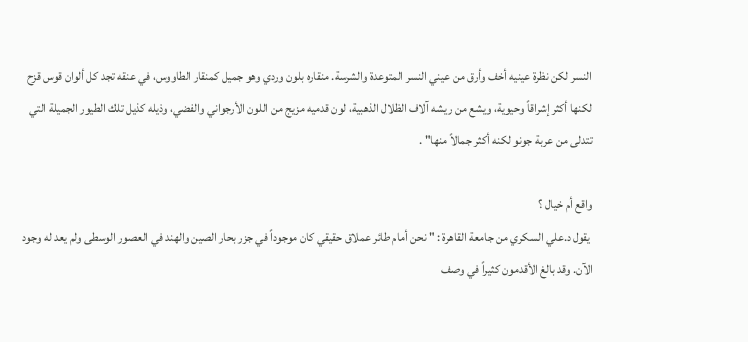النسر لكن نظرة عينيه أخف وأرق من عيني النسر المتوعدة والشرسة. منقاره بلون وردي وهو جميل كمنقار الطاووس، في عنقه تجد كل ألوان قوس قزح لكنها أكثر إشراقاً وحيوية، ويشع من ريشه آلاف الظلال الذهبية، لون قدميه مزيج من اللون الأرجواني والفضي، وذيله كذيل تلك الطيور الجميلة التي تتدلى من عربة جونو لكنه أكثر جمالاً منها" .

واقع أم خيال ؟
 يقول د.علي السكري من جامعة القاهرة : " نحن أمام طائر عملاق حقيقي كان موجوداً في جزر بحار الصين والهند في العصور الوسطى ولم يعد له وجود الآن. وقد بالغ الأقدمون كثيراً في وصف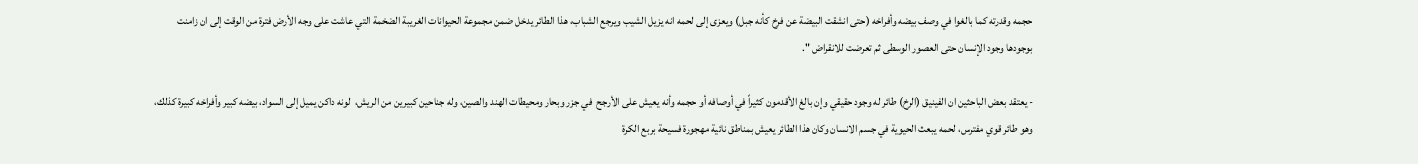حجمه وقدرته كما بالغوا في وصف بيضه وأفراخه (حتى انشقت البيضة عن فرخ كأنه جبل) ويعزى إلى لحمه انه يزيل الشيب ويرجع الشباب، هذا الطائر يدخل ضمن مجموعة الحيوانات الغريبة الضخمة التي عاشت على وجه الأرض فترة من الوقت إلى ان زامنت بوجودها وجود الإنسان حتى العصور الوسطى ثم تعرضت للانقراض ".

- يعتقد بعض الباحثين ان الفينيق (الرخ) طائر له وجود حقيقي وإن بالغ الأقدمون كثيراً في أوصافه أو حجمه وأنه يعيش على الأرجح  في جزر وبحار ومحيطات الهند والصين، وله جناحين كبيرين من الريش،  لونه داكن يميل إلى السواد، بيضه كبير وأفراخه كبيرة كذلك، وهو طائر قوي مفترس، لحمه يبعث الحيوية في جسم الانسان وكان هذا الطائر يعيش بمناطق نائية مهجورة فسيحة بربع الكرة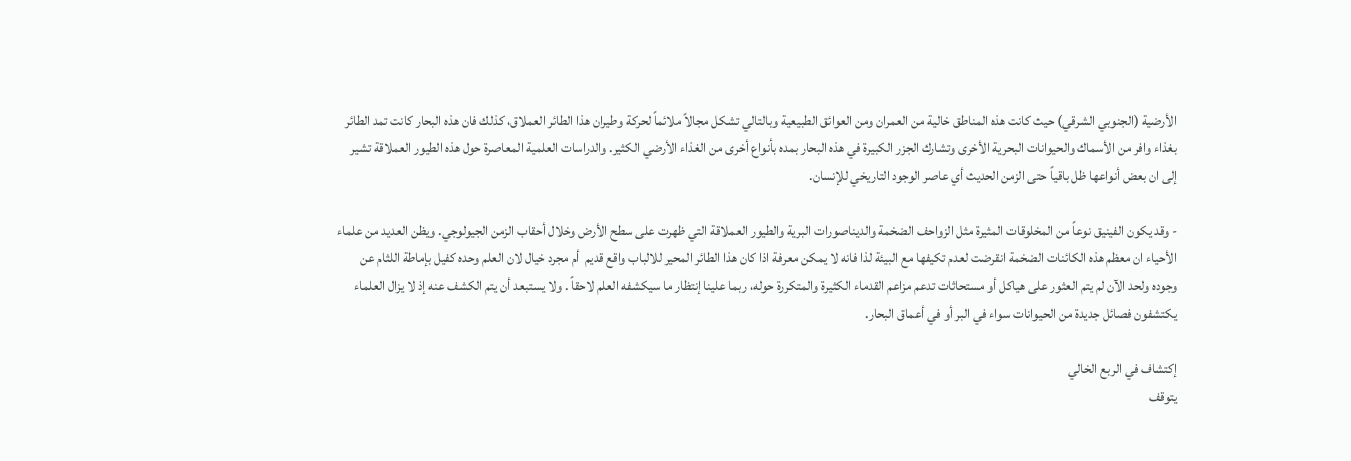الأرضية (الجنوبي الشرقي) حيث كانت هذه المناطق خالية من العمران ومن العوائق الطبيعية وبالتالي تشكل مجالاً ملائماً لحركة وطيران هذا الطائر العملاق، كذلك فان هذه البحار كانت تمد الطائر بغذاء وافر من الأسماك والحيوانات البحرية الأخرى وتشارك الجزر الكبيرة في هذه البحار بمده بأنواع أخرى من الغذاء الأرضي الكثير. والدراسات العلمية المعاصرة حول هذه الطيور العملاقة تشير إلى ان بعض أنواعها ظل باقياً حتى الزمن الحديث أي عاصر الوجود التاريخي للإنسان.

- وقد يكون الفينيق نوعاً من المخلوقات المثيرة مثل الزواحف الضخمة والديناصورات البرية والطيور العملاقة التي ظهرت على سطح الأرض وخلال أحقاب الزمن الجيولوجي. ويظن العديد من علماء الأحياء ان معظم هذه الكائنات الضخمة انقرضت لعدم تكيفها مع البيئة لذا فانه لا يمكن معرفة اذا كان هذا الطائر المحير للالباب واقع قديم  أم مجرد خيال لان العلم وحده كفيل بإماطة اللثام عن وجوده ولحد الآن لم يتم العثور على هياكل أو مستحاثات تدعم مزاعم القدماء الكثيرة والمتكررة حوله، ربما علينا إنتظار ما سيكشفه العلم لاحقاً . ولا يستبعد أن يتم الكشف عنه إذ لا يزال العلماء يكتشفون فصائل جديدة من الحيوانات سواء في البر أو في أعماق البحار.

إكتشاف في الربع الخالي
يتوقف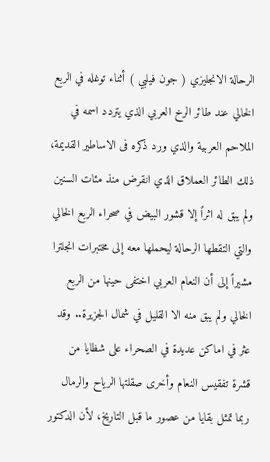الرحالة الانجليزي ( جون فيلبي ) أثناء توغله في الربع الخالي عند طائر الرخ العربي الذي يتردد اسمه في الملاحم العربية والذي ورد ذكره فى الاساطير القديمة، ذلك الطائر العملاق الذي انقرض منذ مئات السنين ولم يبق له اثراً إلا قشور البيض في صحراء الربع الخالي والتي التقطها الرحالة ليحملها معه إلى مختبرات انجلترا مشيراً إلى أن النعام العربي اختفى حينها من الربع الخالي ولم يبق منه الا القليل في شمال الجزيرة.. وقد عثر في اماكن عديدة في الصحراء على شظايا من قشرة تفقيس النعام وأخرى صقلتها الرياح والرمال ربما تمثل بقايا من عصور ما قبل التاريخ، لأن الدكتور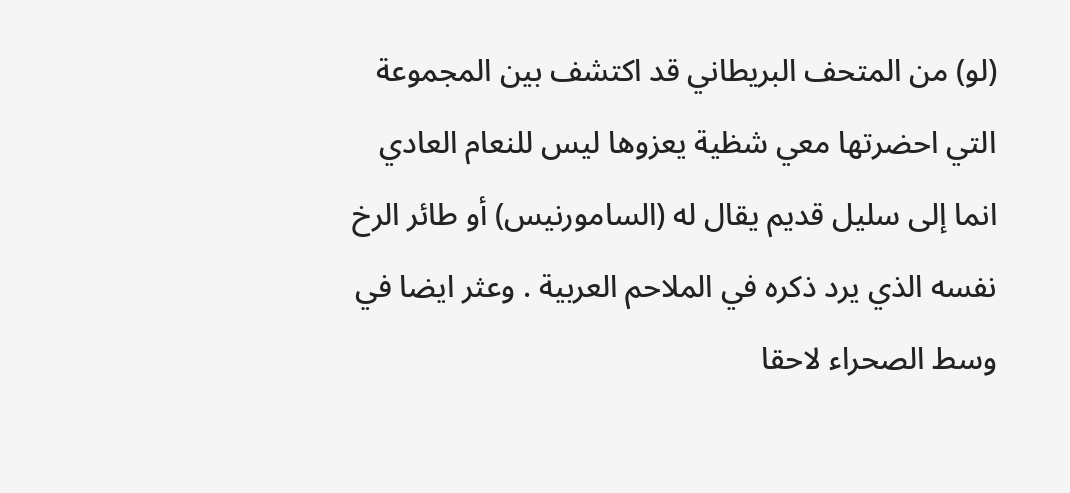(لو) من المتحف البريطاني قد اكتشف بين المجموعة التي احضرتها معي شظية يعزوها ليس للنعام العادي انما إلى سليل قديم يقال له (السامورنيس) أو طائر الرخ نفسه الذي يرد ذكره في الملاحم العربية . وعثر ايضا في وسط الصحراء لاحقا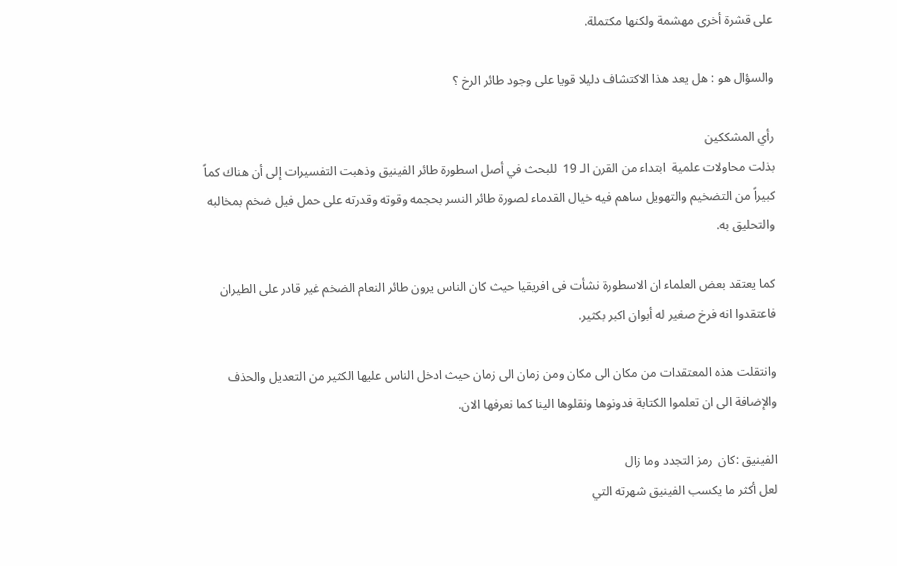على قشرة أخرى مهشمة ولكنها مكتملة.

والسؤال هو : هل يعد هذا الاكتشاف دليلا قويا على وجود طائر الرخ ؟

رأي المشككين
بذلت محاولات علمية  ابتداء من القرن الـ 19  للبحث في أصل اسطورة طائر الفينيق وذهبت التفسيرات إلى أن هناك كماً كبيراً من التضخيم والتهويل ساهم فيه خيال القدماء لصورة طائر النسر بحجمه وقوته وقدرته على حمل فيل ضخم بمخالبه والتحليق به.

كما يعتقد بعض العلماء ان الاسطورة نشأت فى افريقيا حيث كان الناس يرون طائر النعام الضخم غير قادر على الطيران فاعتقدوا انه فرخ صغير له أبوان اكبر بكثير.

وانتقلت هذه المعتقدات من مكان الى مكان ومن زمان الى زمان حيث ادخل الناس عليها الكثير من التعديل والحذف والإضافة الى ان تعلموا الكتابة فدونوها ونقلوها الينا كما نعرفها الان.

الفينيق :كان  رمز التجدد وما زال
لعل أكثر ما يكسب الفينيق شهرته التي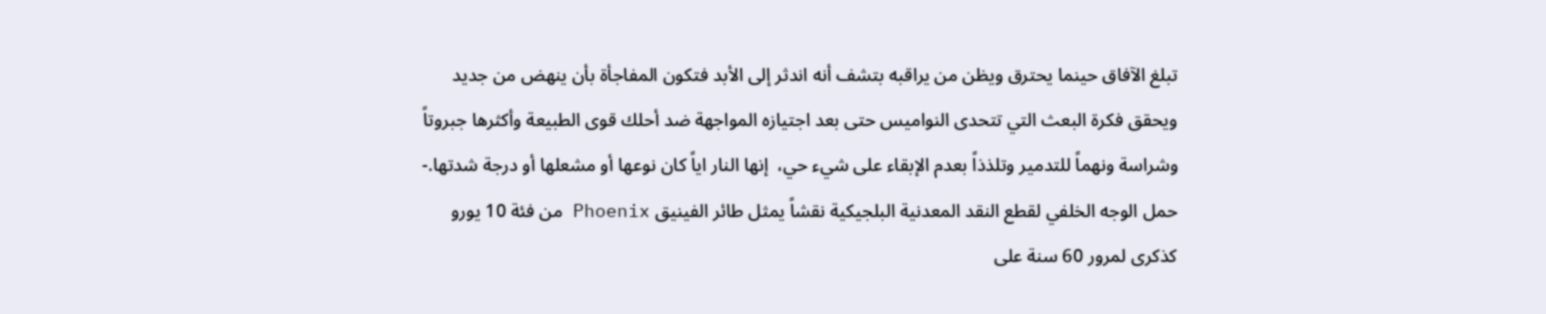تبلغ الآفاق حينما يحترق ويظن من يراقبه بتشف أنه اندثر إلى الأبد فتكون المفاجأة بأن ينهض من جديد ويحقق فكرة البعث التي تتحدى النواميس حتى بعد اجتيازه المواجهة ضد أحلك قوى الطبيعة وأكثرها جبروتاً وشراسة ونهماً للتدمير وتلذذاً بعدم الإبقاء على شيء حي،  إنها النار اياً كان نوعها أو مشعلها أو درجة شدتها.- حمل الوجه الخلفي لقطع النقد المعدنية البلجيكية نقشاً يمثل طائر الفينيق Phoenix من فئة 10 يورو كذكرى لمرور 60 سنة على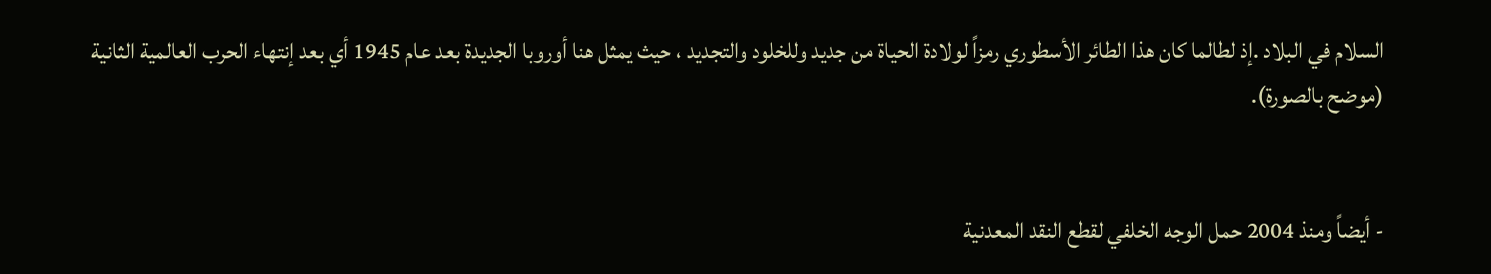السلام في البلاد .إذ لطالما كان هذا الطائر الأسطوري رمزاً لولادة الحياة من جديد وللخلود والتجديد ، حيث يمثل هنا أوروبا الجديدة بعد عام 1945 أي بعد إنتهاء الحرب العالمية الثانية (موضح بالصورة).


- أيضاً ومنذ 2004 حمل الوجه الخلفي لقطع النقد المعدنية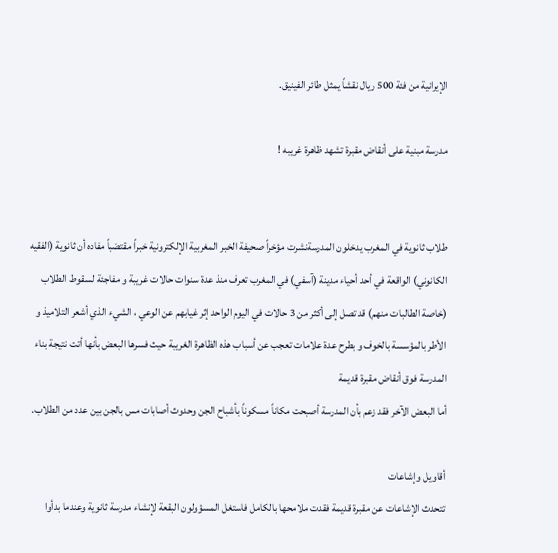الإيرانية من فئة 500 ريال نقشاً يمثل طائر الفينيق.

مدرسة مبنية على أنقاض مقبرة تشهد ظاهرة غريبه !


طلاب ثانوية في المغرب يدخلون المدرسةنشرت مؤخراً صحيفة الخبر المغربية الإلكترونية خبراً مقتضباً مفاده أن ثانوية (الفقيه الكانوني) الواقعة في أحد أحياء مدينة (آسفي) في المغرب تعرف منذ عدة سنوات حالات غريبة و مفاجئة لسقوط الطلاب (خاصة الطالبات منهم) قد تصل إلى أكثر من 3 حالات في اليوم الواحد إثر غيابهم عن الوعي ، الشيء الذي أشعر التلاميذ و الأطر بالمؤسسة بالخوف و بطرح عدة علامات تعجب عن أسباب هذه الظاهرة الغريبة حيث فسرها البعض بأنها أتت نتيجة بناء المدرسة فوق أنقاض مقبرة قديمة
أما البعض الآخر فقد زعم بأن المدرسة أصبحت مكاناً مسكوناً بأشباح الجن وحدوث أصابات مس بالجن بين عدد من الطلاب.

أقاويل وإشاعات
تتحدث الإشاعات عن مقبرة قديمة فقدت ملامحها بالكامل فاستغل المسؤولون البقعة لإنشاء مدرسة ثانوية وعندما بدأوا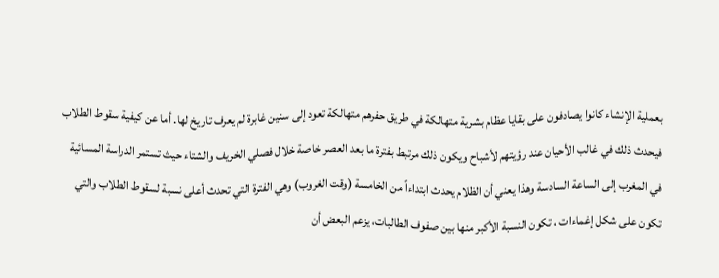بعملية الإنشاء كانوا يصادفون على بقايا عظام بشرية متهالكة في طريق حفرهم متهالكة تعود إلى سنين غابرة لم يعرف تاريخ لها. أما عن كيفية سقوط الطلاب فيحدث ذلك في غالب الأحيان عند رؤيتهم لأشباح ويكون ذلك مرتبط بفترة ما بعد العصر خاصة خلال فصلي الخريف والشتاء حيث تستمر الدراسة المسائية في المغرب إلى الساعة السادسة وهذا يعني أن الظلام يحدث ابتداءاً من الخامسة (وقت الغروب) وهي الفترة التي تحدث أعلى نسبة لسقوط الطلاب والتي تكون على شكل إغماءات ، تكون النسبة الأكبر منها بين صفوف الطالبات، يزعم البعض أن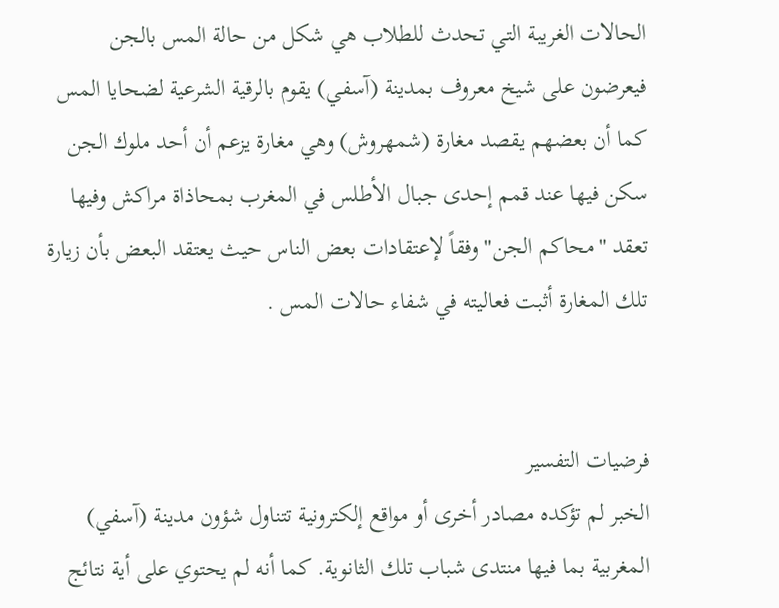الحالات الغريبة التي تحدث للطلاب هي شكل من حالة المس بالجن فيعرضون على شيخ معروف بمدينة (آسفي) يقوم بالرقية الشرعية لضحايا المس كما أن بعضهم يقصد مغارة (شمهروش) وهي مغارة يزعم أن أحد ملوك الجن سكن فيها عند قمم إحدى جبال الأطلس في المغرب بمحاذاة مراكش وفيها تعقد "محاكم الجن" وفقاً لإعتقادات بعض الناس حيث يعتقد البعض بأن زيارة تلك المغارة أثبت فعاليته في شفاء حالات المس .


فرضيات التفسير
الخبر لم تؤكده مصادر أخرى أو مواقع إلكترونية تتناول شؤون مدينة (آسفي) المغربية بما فيها منتدى شباب تلك الثانوية. كما أنه لم يحتوي على أية نتائج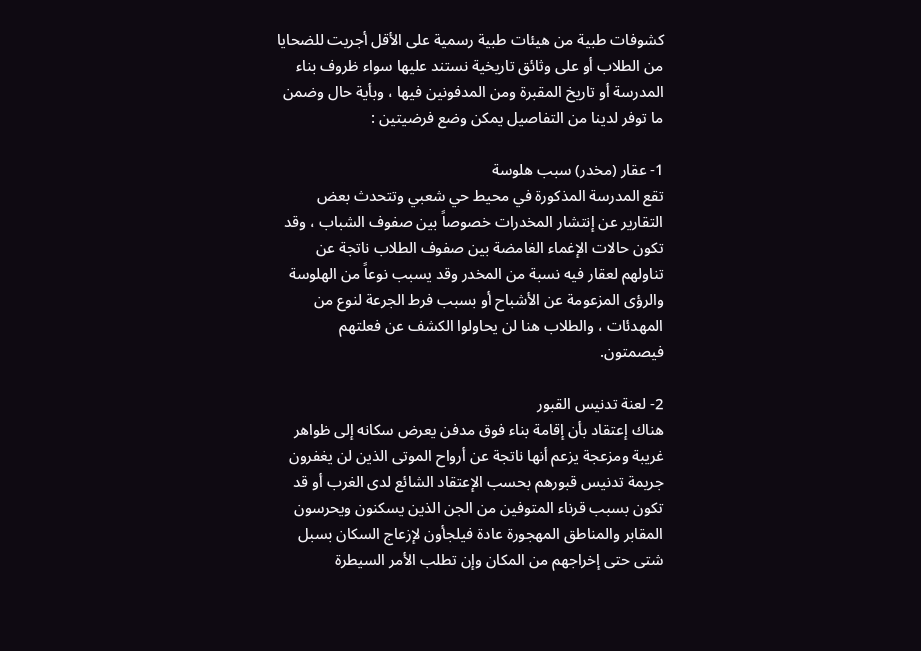كشوفات طبية من هيئات طبية رسمية على الأقل أجريت للضحايا من الطلاب أو على وثائق تاريخية نستند عليها سواء ظروف بناء المدرسة أو تاريخ المقبرة ومن المدفونين فيها ، وبأية حال وضمن ما توفر لدينا من التفاصيل يمكن وضع فرضيتين :

1- عقار (مخدر) سبب هلوسة
تقع المدرسة المذكورة في محيط حي شعبي وتتحدث بعض التقارير عن إنتشار المخدرات خصوصاً بين صفوف الشباب ، وقد تكون حالات الإغماء الغامضة بين صفوف الطلاب ناتجة عن تناولهم لعقار فيه نسبة من المخدر وقد يسبب نوعاً من الهلوسة والرؤى المزعومة عن الأشباح أو بسبب فرط الجرعة لنوع من المهدئات ، والطلاب هنا لن يحاولوا الكشف عن فعلتهم فيصمتون.

2- لعنة تدنيس القبور
هناك إعتقاد بأن إقامة بناء فوق مدفن يعرض سكانه إلى ظواهر غريبة ومزعجة يزعم أنها ناتجة عن أرواح الموتى الذين لن يغفرون جريمة تدنيس قبورهم بحسب الإعتقاد الشائع لدى الغرب أو قد تكون بسبب قرناء المتوفين من الجن الذين يسكنون ويحرسون المقابر والمناطق المهجورة عادة فيلجأون لإزعاج السكان بسبل شتى حتى إخراجهم من المكان وإن تطلب الأمر السيطرة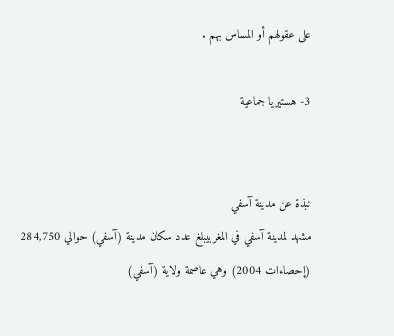على عقولهم أو المساس بهم .

3- هستيريا جماعية


نبذة عن مدينة آسفي
مشهد لمدينة آسفي في المغربيبلغ عدد سكان مدينة (آسفي) حوالي 284,750 (إحصاءات 2004) وهي عاصمة ولاية (آسفي)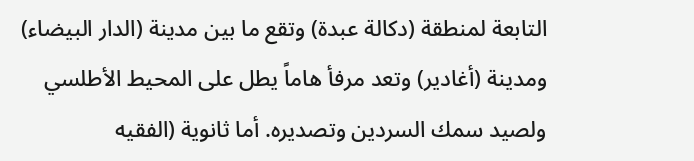التابعة لمنطقة (دكالة عبدة) وتقع ما بين مدينة (الدار البيضاء) ومدينة (أغادير) وتعد مرفأ هاماً يطل على المحيط الأطلسي ولصيد سمك السردين وتصديره. أما ثانوية (الفقيه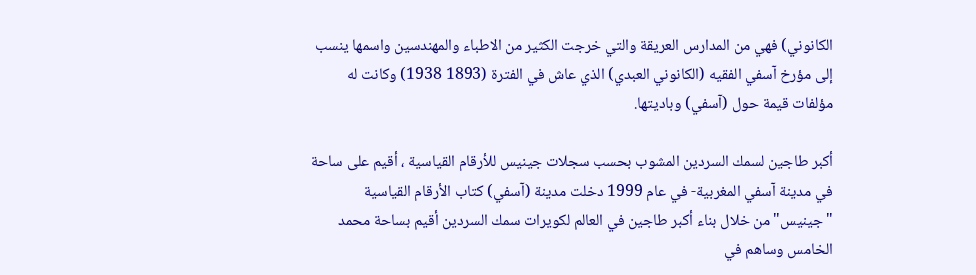الكانوني) فهي من المدارس العريقة والتي خرجت الكثير من الاطباء والمهندسين واسمها ينسب إلى مؤرخ آسفي الفقيه (الكانوني العبدي) الذي عاش في الفترة (1893 1938) وكانت له مؤلفات قيمة حول (آسفي) وباديتها.

أكبر طاجين لسمك السردين المشوب بحسب سجلات جينيس للأرقام القياسية ، أقيم على ساحة في مدينة آسفي المغربية- في عام 1999 دخلت مدينة (آسفي) كتاب الأرقام القياسية "جينيس" من خلال بناء أكبر طاجين في العالم لكويرات سمك السردين أقيم بساحة محمد الخامس وساهم في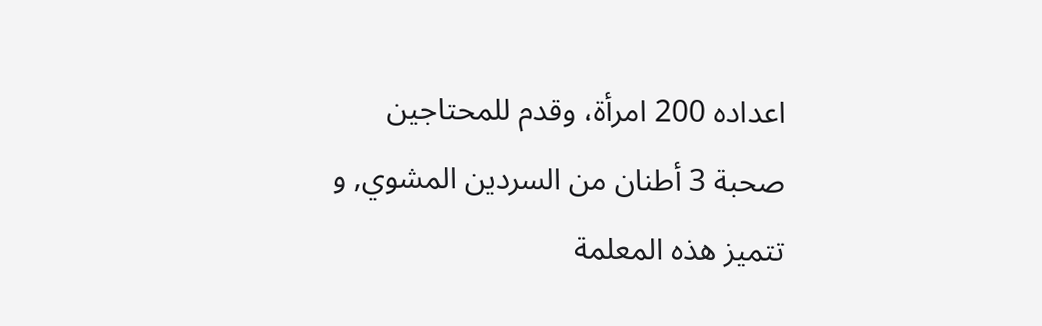اعداده 200 امرأة، وقدم للمحتاجين صحبة 3 أطنان من السردين المشوي, و تتميز هذه المعلمة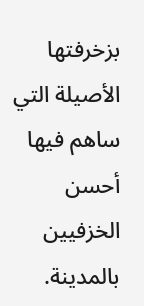بزخرفتها الأصيلة التي ساهم فيها أحسن الخزفيين بالمدينة.